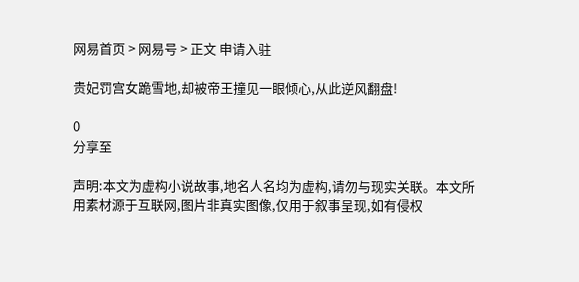网易首页 > 网易号 > 正文 申请入驻

贵妃罚宫女跪雪地,却被帝王撞见一眼倾心,从此逆风翻盘!

0
分享至

声明:本文为虚构小说故事,地名人名均为虚构,请勿与现实关联。本文所用素材源于互联网,图片非真实图像,仅用于叙事呈现,如有侵权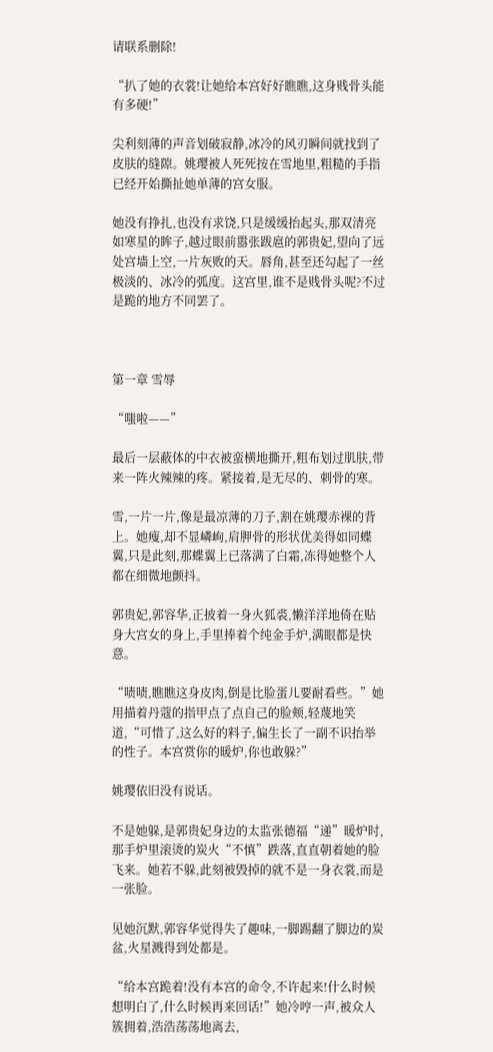请联系删除!

“扒了她的衣裳!让她给本宫好好瞧瞧,这身贱骨头能有多硬!”

尖利刻薄的声音划破寂静,冰冷的风刃瞬间就找到了皮肤的缝隙。姚璎被人死死按在雪地里,粗糙的手指已经开始撕扯她单薄的宫女服。

她没有挣扎,也没有求饶,只是缓缓抬起头,那双清亮如寒星的眸子,越过眼前嚣张跋扈的郭贵妃,望向了远处宫墙上空,一片灰败的天。唇角,甚至还勾起了一丝极淡的、冰冷的弧度。这宫里,谁不是贱骨头呢?不过是跪的地方不同罢了。



第一章 雪辱

“嗤啦——”

最后一层蔽体的中衣被蛮横地撕开,粗布划过肌肤,带来一阵火辣辣的疼。紧接着,是无尽的、刺骨的寒。

雪,一片一片,像是最凉薄的刀子,割在姚璎赤裸的背上。她瘦,却不显嶙峋,肩胛骨的形状优美得如同蝶翼,只是此刻,那蝶翼上已落满了白霜,冻得她整个人都在细微地颤抖。

郭贵妃,郭容华,正披着一身火狐裘,懒洋洋地倚在贴身大宫女的身上,手里捧着个纯金手炉,满眼都是快意。

“啧啧,瞧瞧这身皮肉,倒是比脸蛋儿要耐看些。”她用描着丹蔻的指甲点了点自己的脸颊,轻蔑地笑道,“可惜了,这么好的料子,偏生长了一副不识抬举的性子。本宫赏你的暖炉,你也敢躲?”

姚璎依旧没有说话。

不是她躲,是郭贵妃身边的太监张德福“递”暖炉时,那手炉里滚烫的炭火“不慎”跌落,直直朝着她的脸飞来。她若不躲,此刻被毁掉的就不是一身衣裳,而是一张脸。

见她沉默,郭容华觉得失了趣味,一脚踢翻了脚边的炭盆,火星溅得到处都是。

“给本宫跪着!没有本宫的命令,不许起来!什么时候想明白了,什么时候再来回话!”她冷哼一声,被众人簇拥着,浩浩荡荡地离去,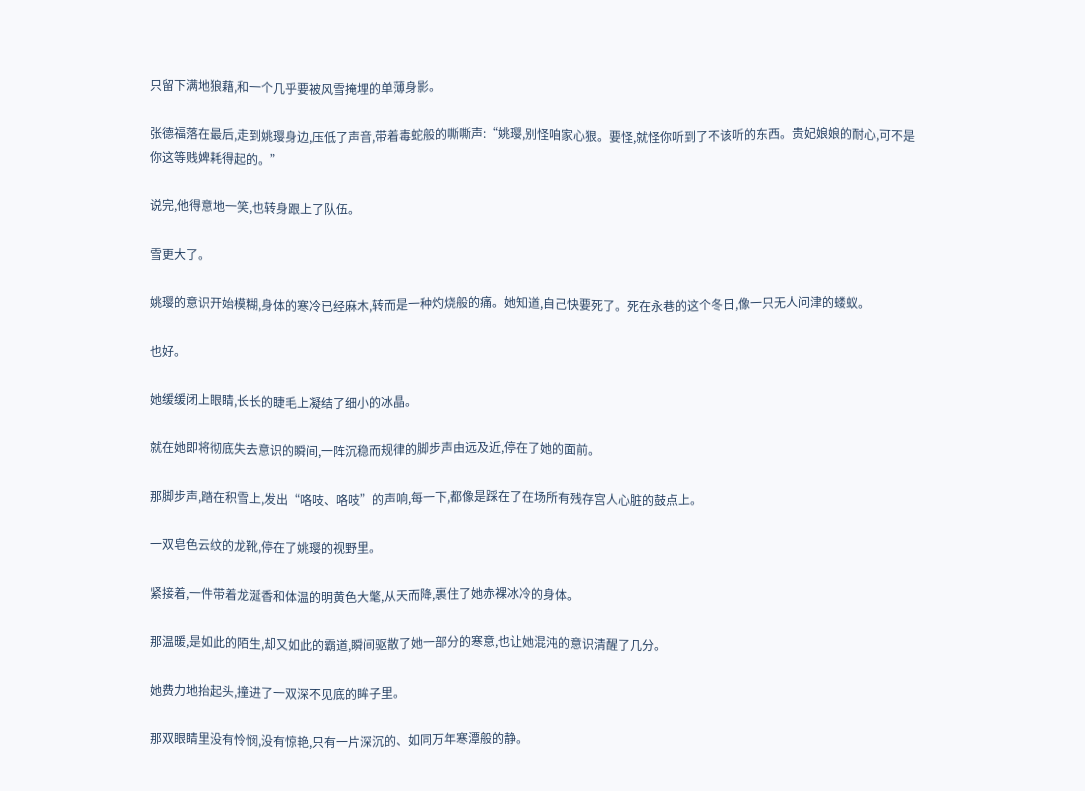只留下满地狼藉,和一个几乎要被风雪掩埋的单薄身影。

张德福落在最后,走到姚璎身边,压低了声音,带着毒蛇般的嘶嘶声:“姚璎,别怪咱家心狠。要怪,就怪你听到了不该听的东西。贵妃娘娘的耐心,可不是你这等贱婢耗得起的。”

说完,他得意地一笑,也转身跟上了队伍。

雪更大了。

姚璎的意识开始模糊,身体的寒冷已经麻木,转而是一种灼烧般的痛。她知道,自己快要死了。死在永巷的这个冬日,像一只无人问津的蝼蚁。

也好。

她缓缓闭上眼睛,长长的睫毛上凝结了细小的冰晶。

就在她即将彻底失去意识的瞬间,一阵沉稳而规律的脚步声由远及近,停在了她的面前。

那脚步声,踏在积雪上,发出“咯吱、咯吱”的声响,每一下,都像是踩在了在场所有残存宫人心脏的鼓点上。

一双皂色云纹的龙靴,停在了姚璎的视野里。

紧接着,一件带着龙涎香和体温的明黄色大氅,从天而降,裹住了她赤裸冰冷的身体。

那温暖,是如此的陌生,却又如此的霸道,瞬间驱散了她一部分的寒意,也让她混沌的意识清醒了几分。

她费力地抬起头,撞进了一双深不见底的眸子里。

那双眼睛里没有怜悯,没有惊艳,只有一片深沉的、如同万年寒潭般的静。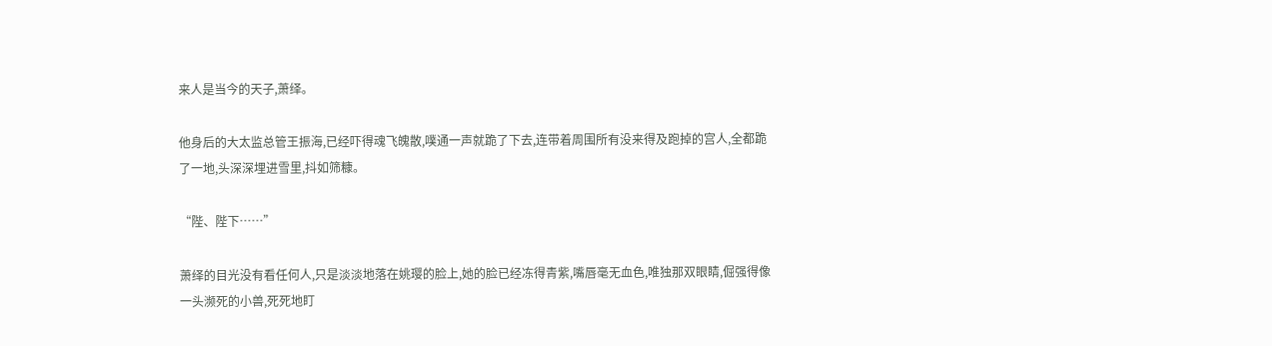来人是当今的天子,萧绎。

他身后的大太监总管王振海,已经吓得魂飞魄散,噗通一声就跪了下去,连带着周围所有没来得及跑掉的宫人,全都跪了一地,头深深埋进雪里,抖如筛糠。

“陛、陛下……”

萧绎的目光没有看任何人,只是淡淡地落在姚璎的脸上,她的脸已经冻得青紫,嘴唇毫无血色,唯独那双眼睛,倔强得像一头濒死的小兽,死死地盯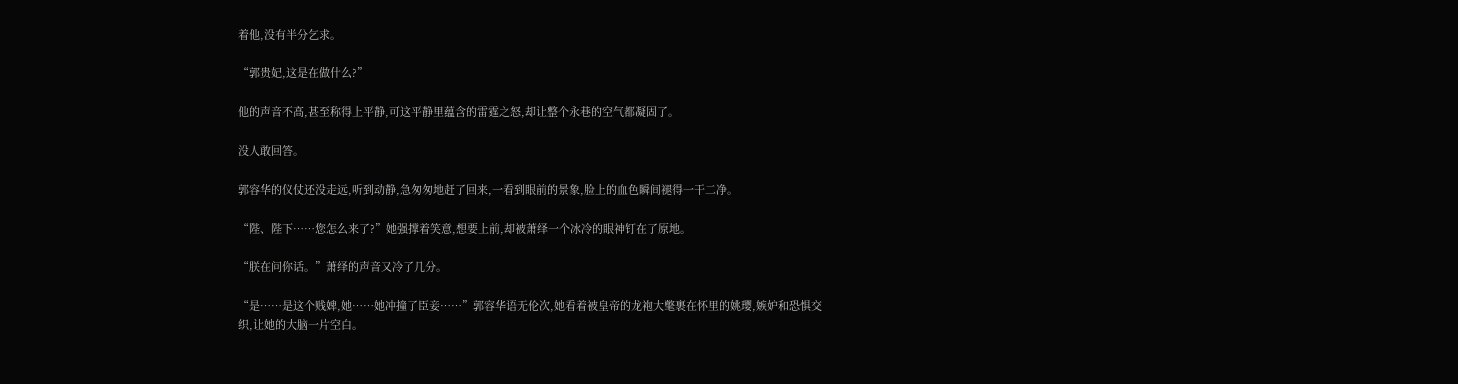着他,没有半分乞求。

“郭贵妃,这是在做什么?”

他的声音不高,甚至称得上平静,可这平静里蕴含的雷霆之怒,却让整个永巷的空气都凝固了。

没人敢回答。

郭容华的仪仗还没走远,听到动静,急匆匆地赶了回来,一看到眼前的景象,脸上的血色瞬间褪得一干二净。

“陛、陛下……您怎么来了?”她强撑着笑意,想要上前,却被萧绎一个冰冷的眼神钉在了原地。

“朕在问你话。”萧绎的声音又冷了几分。

“是……是这个贱婢,她……她冲撞了臣妾……”郭容华语无伦次,她看着被皇帝的龙袍大氅裹在怀里的姚璎,嫉妒和恐惧交织,让她的大脑一片空白。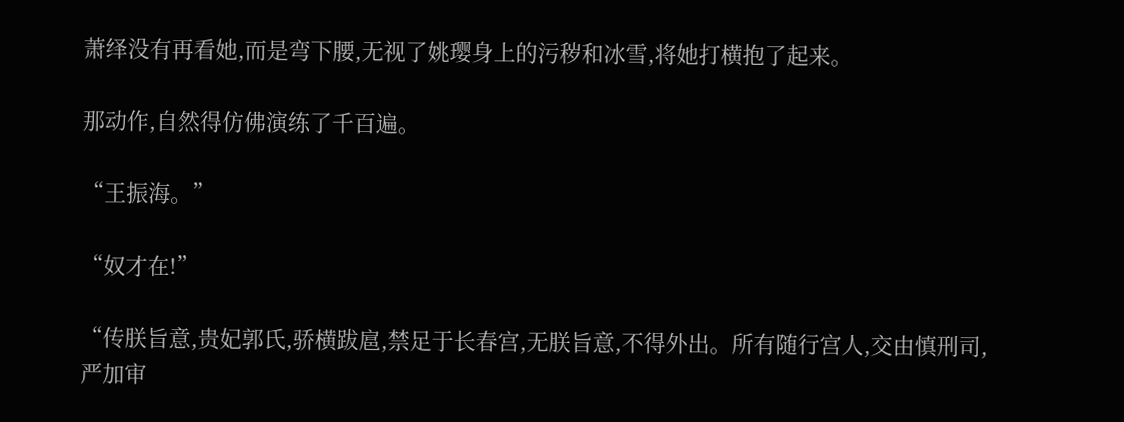萧绎没有再看她,而是弯下腰,无视了姚璎身上的污秽和冰雪,将她打横抱了起来。

那动作,自然得仿佛演练了千百遍。

“王振海。”

“奴才在!”

“传朕旨意,贵妃郭氏,骄横跋扈,禁足于长春宫,无朕旨意,不得外出。所有随行宫人,交由慎刑司,严加审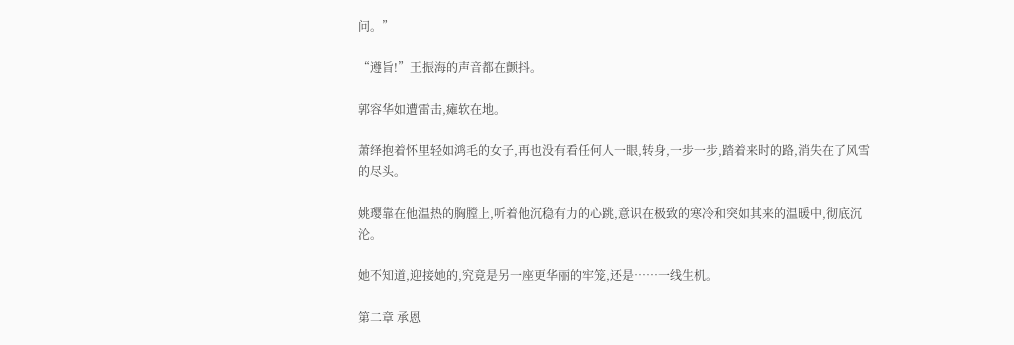问。”

“遵旨!”王振海的声音都在颤抖。

郭容华如遭雷击,瘫软在地。

萧绎抱着怀里轻如鸿毛的女子,再也没有看任何人一眼,转身,一步一步,踏着来时的路,消失在了风雪的尽头。

姚璎靠在他温热的胸膛上,听着他沉稳有力的心跳,意识在极致的寒冷和突如其来的温暖中,彻底沉沦。

她不知道,迎接她的,究竟是另一座更华丽的牢笼,还是……一线生机。

第二章 承恩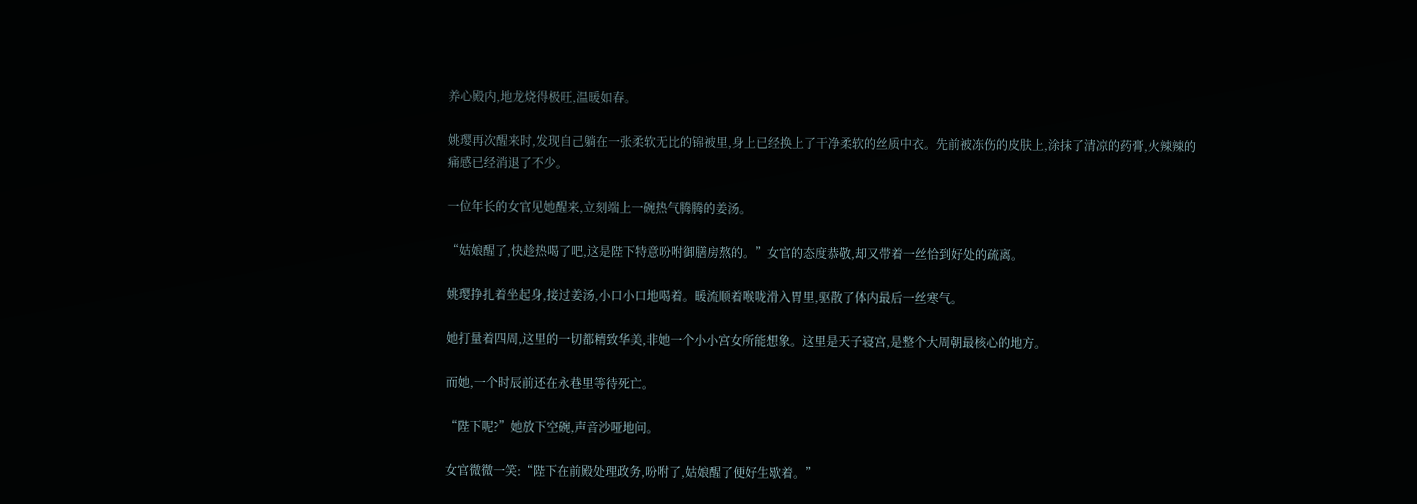养心殿内,地龙烧得极旺,温暖如春。

姚璎再次醒来时,发现自己躺在一张柔软无比的锦被里,身上已经换上了干净柔软的丝质中衣。先前被冻伤的皮肤上,涂抹了清凉的药膏,火辣辣的痛感已经消退了不少。

一位年长的女官见她醒来,立刻端上一碗热气腾腾的姜汤。

“姑娘醒了,快趁热喝了吧,这是陛下特意吩咐御膳房熬的。”女官的态度恭敬,却又带着一丝恰到好处的疏离。

姚璎挣扎着坐起身,接过姜汤,小口小口地喝着。暖流顺着喉咙滑入胃里,驱散了体内最后一丝寒气。

她打量着四周,这里的一切都精致华美,非她一个小小宫女所能想象。这里是天子寝宫,是整个大周朝最核心的地方。

而她,一个时辰前还在永巷里等待死亡。

“陛下呢?”她放下空碗,声音沙哑地问。

女官微微一笑:“陛下在前殿处理政务,吩咐了,姑娘醒了便好生歇着。”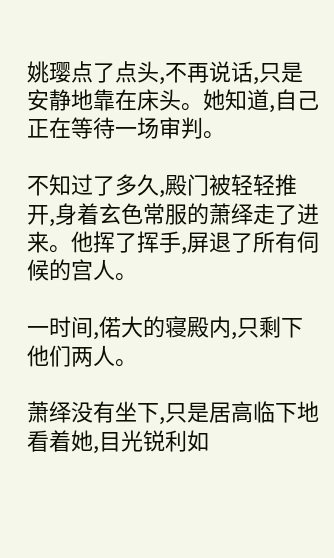姚璎点了点头,不再说话,只是安静地靠在床头。她知道,自己正在等待一场审判。

不知过了多久,殿门被轻轻推开,身着玄色常服的萧绎走了进来。他挥了挥手,屏退了所有伺候的宫人。

一时间,偌大的寝殿内,只剩下他们两人。

萧绎没有坐下,只是居高临下地看着她,目光锐利如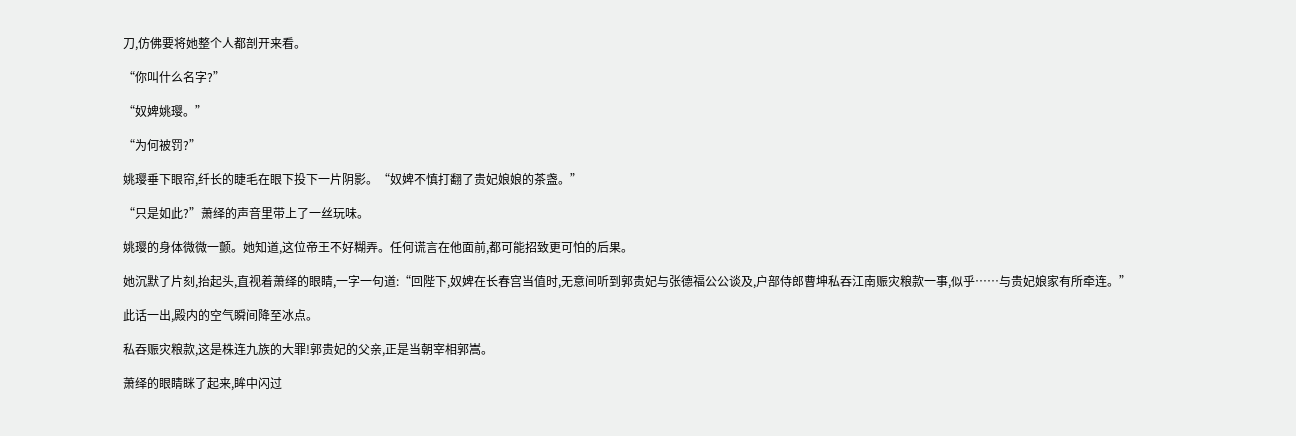刀,仿佛要将她整个人都剖开来看。

“你叫什么名字?”

“奴婢姚璎。”

“为何被罚?”

姚璎垂下眼帘,纤长的睫毛在眼下投下一片阴影。“奴婢不慎打翻了贵妃娘娘的茶盏。”

“只是如此?”萧绎的声音里带上了一丝玩味。

姚璎的身体微微一颤。她知道,这位帝王不好糊弄。任何谎言在他面前,都可能招致更可怕的后果。

她沉默了片刻,抬起头,直视着萧绎的眼睛,一字一句道:“回陛下,奴婢在长春宫当值时,无意间听到郭贵妃与张德福公公谈及,户部侍郎曹坤私吞江南赈灾粮款一事,似乎……与贵妃娘家有所牵连。”

此话一出,殿内的空气瞬间降至冰点。

私吞赈灾粮款,这是株连九族的大罪!郭贵妃的父亲,正是当朝宰相郭嵩。

萧绎的眼睛眯了起来,眸中闪过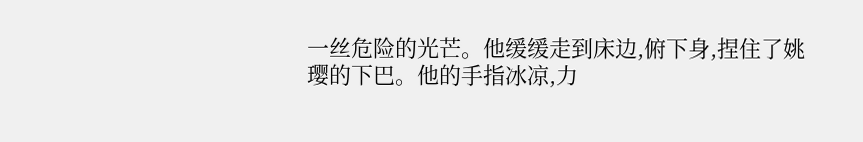一丝危险的光芒。他缓缓走到床边,俯下身,捏住了姚璎的下巴。他的手指冰凉,力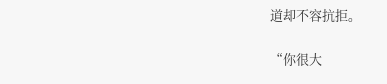道却不容抗拒。

“你很大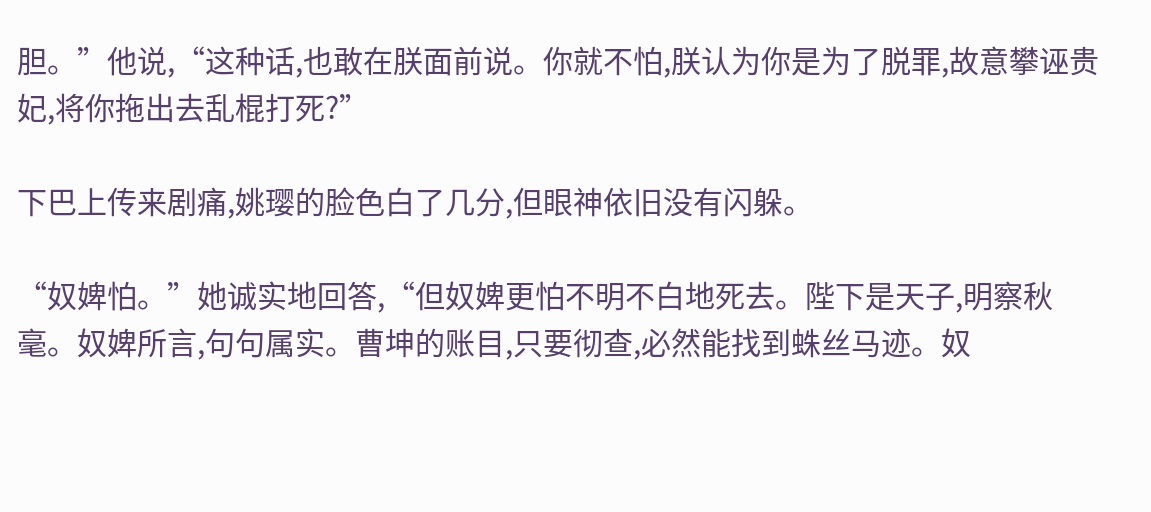胆。”他说,“这种话,也敢在朕面前说。你就不怕,朕认为你是为了脱罪,故意攀诬贵妃,将你拖出去乱棍打死?”

下巴上传来剧痛,姚璎的脸色白了几分,但眼神依旧没有闪躲。

“奴婢怕。”她诚实地回答,“但奴婢更怕不明不白地死去。陛下是天子,明察秋毫。奴婢所言,句句属实。曹坤的账目,只要彻查,必然能找到蛛丝马迹。奴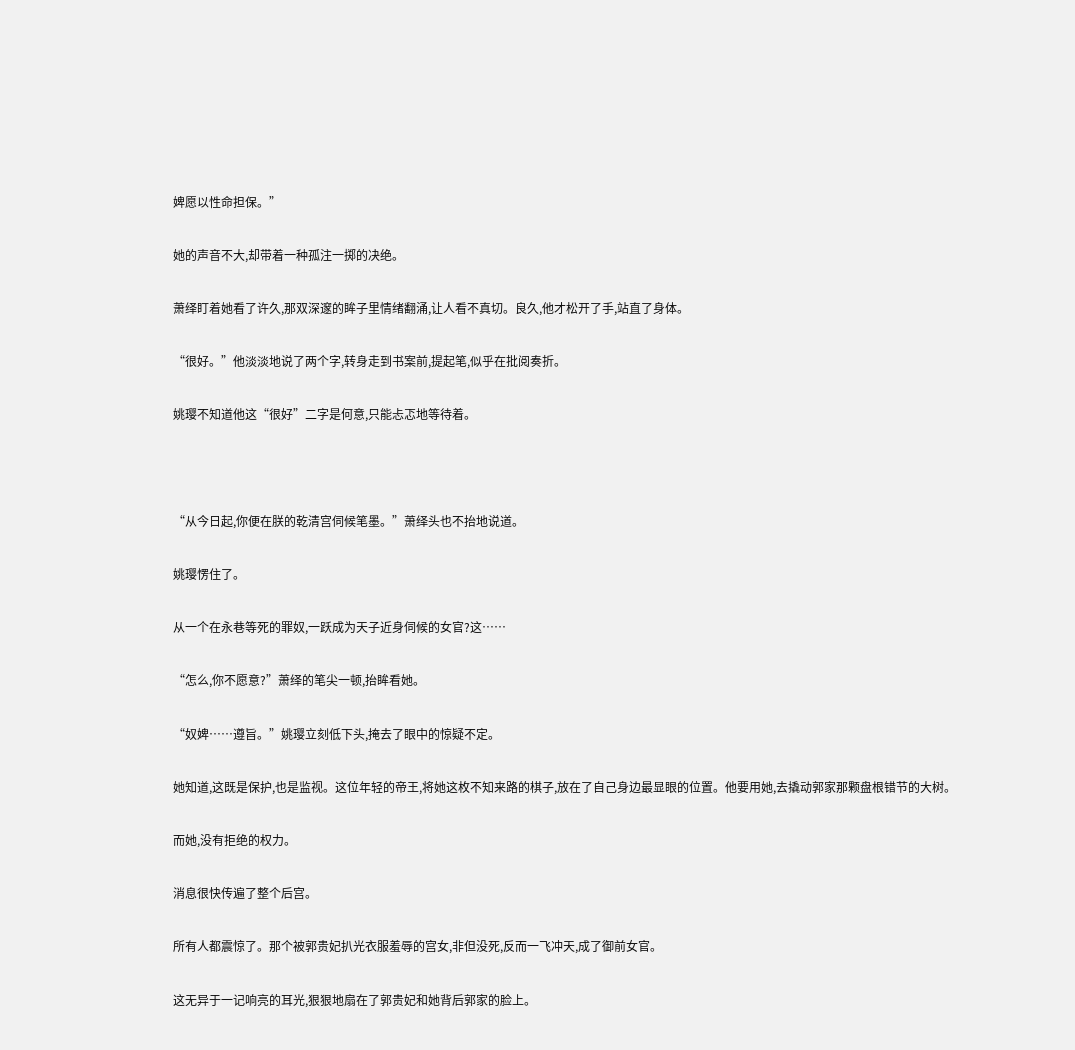婢愿以性命担保。”

她的声音不大,却带着一种孤注一掷的决绝。

萧绎盯着她看了许久,那双深邃的眸子里情绪翻涌,让人看不真切。良久,他才松开了手,站直了身体。

“很好。”他淡淡地说了两个字,转身走到书案前,提起笔,似乎在批阅奏折。

姚璎不知道他这“很好”二字是何意,只能忐忑地等待着。



“从今日起,你便在朕的乾清宫伺候笔墨。”萧绎头也不抬地说道。

姚璎愣住了。

从一个在永巷等死的罪奴,一跃成为天子近身伺候的女官?这……

“怎么,你不愿意?”萧绎的笔尖一顿,抬眸看她。

“奴婢……遵旨。”姚璎立刻低下头,掩去了眼中的惊疑不定。

她知道,这既是保护,也是监视。这位年轻的帝王,将她这枚不知来路的棋子,放在了自己身边最显眼的位置。他要用她,去撬动郭家那颗盘根错节的大树。

而她,没有拒绝的权力。

消息很快传遍了整个后宫。

所有人都震惊了。那个被郭贵妃扒光衣服羞辱的宫女,非但没死,反而一飞冲天,成了御前女官。

这无异于一记响亮的耳光,狠狠地扇在了郭贵妃和她背后郭家的脸上。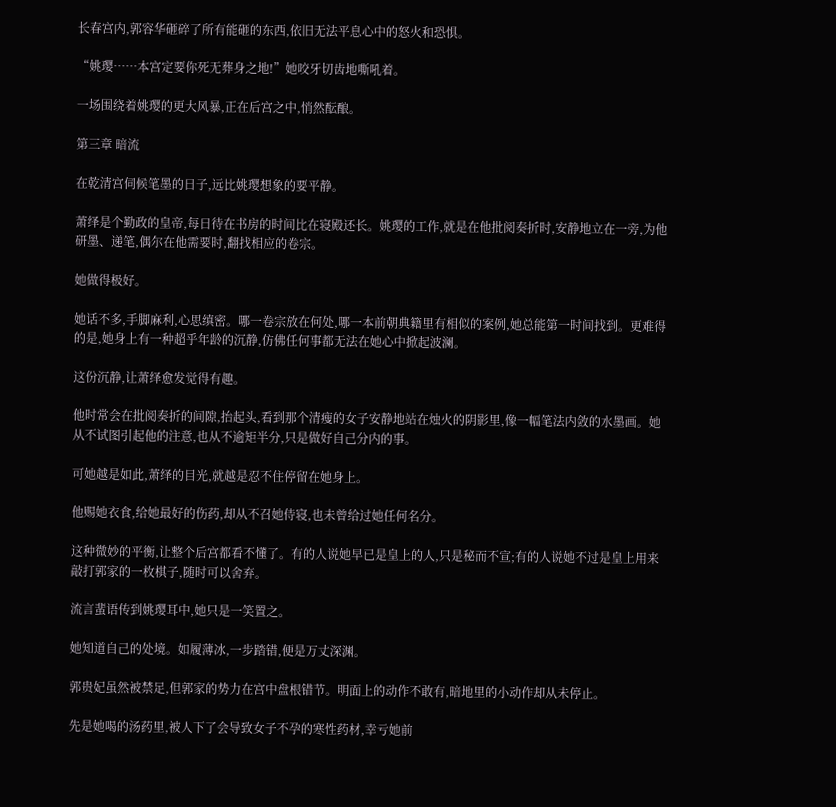长春宫内,郭容华砸碎了所有能砸的东西,依旧无法平息心中的怒火和恐惧。

“姚璎……本宫定要你死无葬身之地!”她咬牙切齿地嘶吼着。

一场围绕着姚璎的更大风暴,正在后宫之中,悄然酝酿。

第三章 暗流

在乾清宫伺候笔墨的日子,远比姚璎想象的要平静。

萧绎是个勤政的皇帝,每日待在书房的时间比在寝殿还长。姚璎的工作,就是在他批阅奏折时,安静地立在一旁,为他研墨、递笔,偶尔在他需要时,翻找相应的卷宗。

她做得极好。

她话不多,手脚麻利,心思缜密。哪一卷宗放在何处,哪一本前朝典籍里有相似的案例,她总能第一时间找到。更难得的是,她身上有一种超乎年龄的沉静,仿佛任何事都无法在她心中掀起波澜。

这份沉静,让萧绎愈发觉得有趣。

他时常会在批阅奏折的间隙,抬起头,看到那个清瘦的女子安静地站在烛火的阴影里,像一幅笔法内敛的水墨画。她从不试图引起他的注意,也从不逾矩半分,只是做好自己分内的事。

可她越是如此,萧绎的目光,就越是忍不住停留在她身上。

他赐她衣食,给她最好的伤药,却从不召她侍寝,也未曾给过她任何名分。

这种微妙的平衡,让整个后宫都看不懂了。有的人说她早已是皇上的人,只是秘而不宣;有的人说她不过是皇上用来敲打郭家的一枚棋子,随时可以舍弃。

流言蜚语传到姚璎耳中,她只是一笑置之。

她知道自己的处境。如履薄冰,一步踏错,便是万丈深渊。

郭贵妃虽然被禁足,但郭家的势力在宫中盘根错节。明面上的动作不敢有,暗地里的小动作却从未停止。

先是她喝的汤药里,被人下了会导致女子不孕的寒性药材,幸亏她前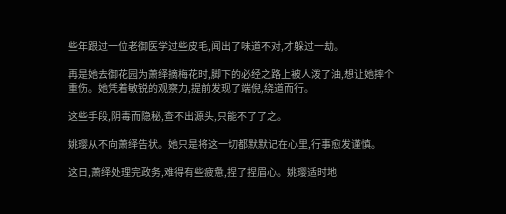些年跟过一位老御医学过些皮毛,闻出了味道不对,才躲过一劫。

再是她去御花园为萧绎摘梅花时,脚下的必经之路上被人泼了油,想让她摔个重伤。她凭着敏锐的观察力,提前发现了端倪,绕道而行。

这些手段,阴毒而隐秘,查不出源头,只能不了了之。

姚璎从不向萧绎告状。她只是将这一切都默默记在心里,行事愈发谨慎。

这日,萧绎处理完政务,难得有些疲惫,捏了捏眉心。姚璎适时地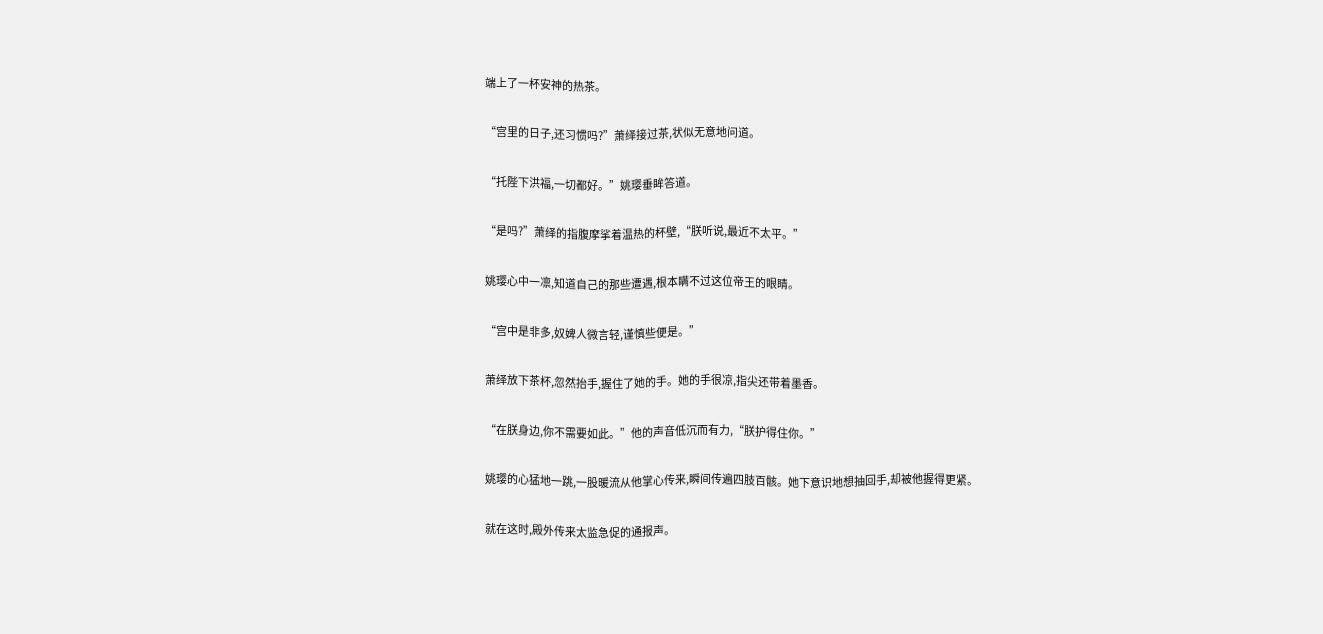端上了一杯安神的热茶。

“宫里的日子,还习惯吗?”萧绎接过茶,状似无意地问道。

“托陛下洪福,一切都好。”姚璎垂眸答道。

“是吗?”萧绎的指腹摩挲着温热的杯壁,“朕听说,最近不太平。”

姚璎心中一凛,知道自己的那些遭遇,根本瞒不过这位帝王的眼睛。

“宫中是非多,奴婢人微言轻,谨慎些便是。”

萧绎放下茶杯,忽然抬手,握住了她的手。她的手很凉,指尖还带着墨香。

“在朕身边,你不需要如此。”他的声音低沉而有力,“朕护得住你。”

姚璎的心猛地一跳,一股暖流从他掌心传来,瞬间传遍四肢百骸。她下意识地想抽回手,却被他握得更紧。

就在这时,殿外传来太监急促的通报声。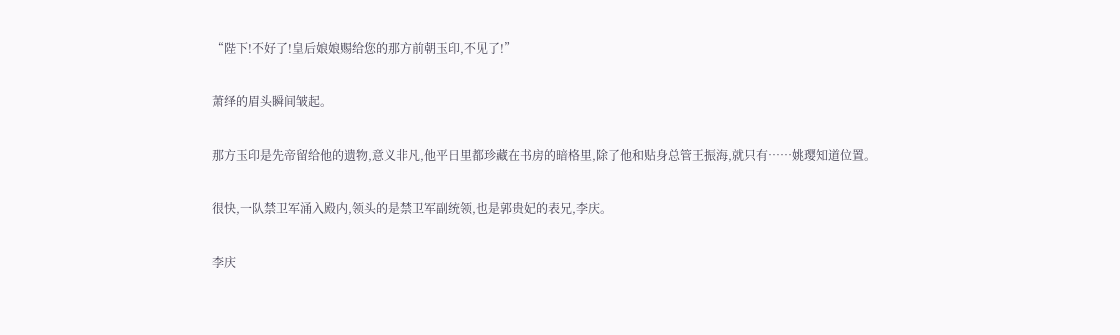“陛下!不好了!皇后娘娘赐给您的那方前朝玉印,不见了!”

萧绎的眉头瞬间皱起。

那方玉印是先帝留给他的遗物,意义非凡,他平日里都珍藏在书房的暗格里,除了他和贴身总管王振海,就只有……姚璎知道位置。

很快,一队禁卫军涌入殿内,领头的是禁卫军副统领,也是郭贵妃的表兄,李庆。

李庆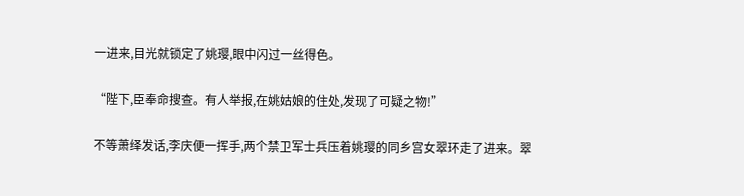一进来,目光就锁定了姚璎,眼中闪过一丝得色。

“陛下,臣奉命搜查。有人举报,在姚姑娘的住处,发现了可疑之物!”

不等萧绎发话,李庆便一挥手,两个禁卫军士兵压着姚璎的同乡宫女翠环走了进来。翠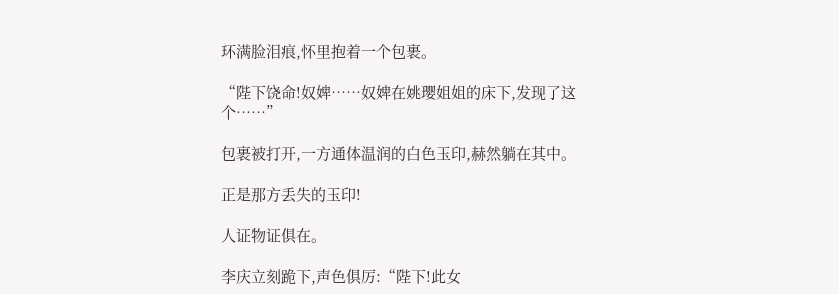环满脸泪痕,怀里抱着一个包裹。

“陛下饶命!奴婢……奴婢在姚璎姐姐的床下,发现了这个……”

包裹被打开,一方通体温润的白色玉印,赫然躺在其中。

正是那方丢失的玉印!

人证物证俱在。

李庆立刻跪下,声色俱厉:“陛下!此女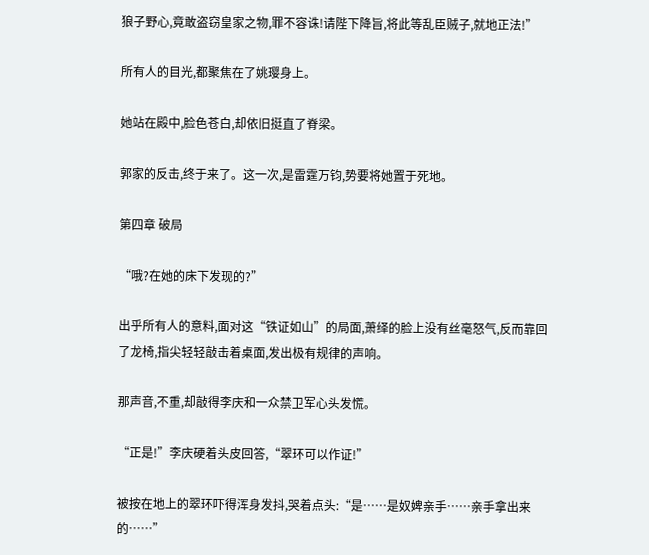狼子野心,竟敢盗窃皇家之物,罪不容诛!请陛下降旨,将此等乱臣贼子,就地正法!”

所有人的目光,都聚焦在了姚璎身上。

她站在殿中,脸色苍白,却依旧挺直了脊梁。

郭家的反击,终于来了。这一次,是雷霆万钧,势要将她置于死地。

第四章 破局

“哦?在她的床下发现的?”

出乎所有人的意料,面对这“铁证如山”的局面,萧绎的脸上没有丝毫怒气,反而靠回了龙椅,指尖轻轻敲击着桌面,发出极有规律的声响。

那声音,不重,却敲得李庆和一众禁卫军心头发慌。

“正是!”李庆硬着头皮回答,“翠环可以作证!”

被按在地上的翠环吓得浑身发抖,哭着点头:“是……是奴婢亲手……亲手拿出来的……”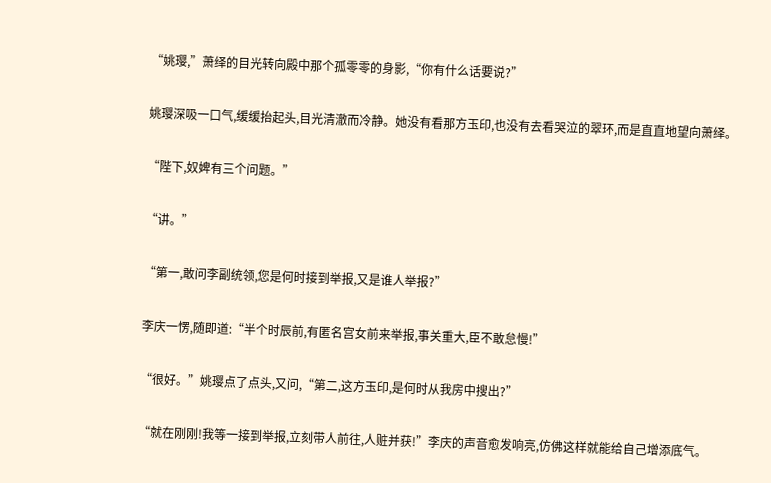“姚璎,”萧绎的目光转向殿中那个孤零零的身影,“你有什么话要说?”

姚璎深吸一口气,缓缓抬起头,目光清澈而冷静。她没有看那方玉印,也没有去看哭泣的翠环,而是直直地望向萧绎。

“陛下,奴婢有三个问题。”

“讲。”

“第一,敢问李副统领,您是何时接到举报,又是谁人举报?”

李庆一愣,随即道:“半个时辰前,有匿名宫女前来举报,事关重大,臣不敢怠慢!”

“很好。”姚璎点了点头,又问,“第二,这方玉印,是何时从我房中搜出?”

“就在刚刚!我等一接到举报,立刻带人前往,人赃并获!”李庆的声音愈发响亮,仿佛这样就能给自己增添底气。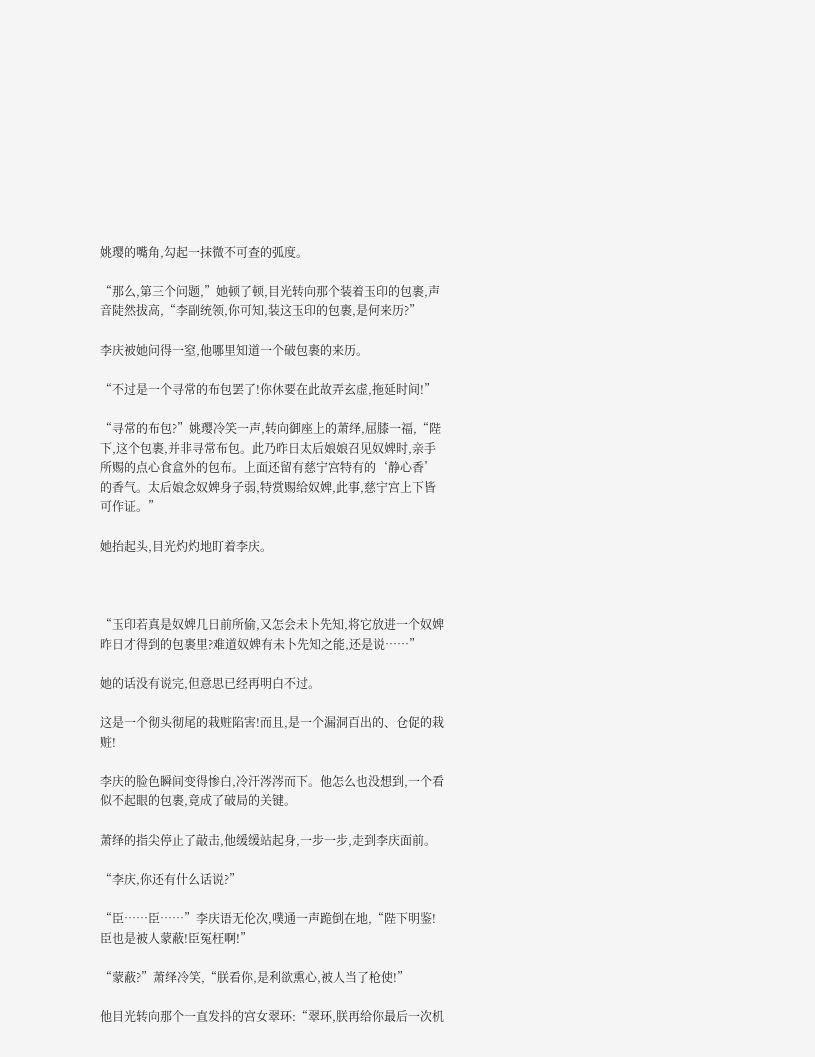姚璎的嘴角,勾起一抹微不可查的弧度。

“那么,第三个问题,”她顿了顿,目光转向那个装着玉印的包裹,声音陡然拔高,“李副统领,你可知,装这玉印的包裹,是何来历?”

李庆被她问得一窒,他哪里知道一个破包裹的来历。

“不过是一个寻常的布包罢了!你休要在此故弄玄虚,拖延时间!”

“寻常的布包?”姚璎冷笑一声,转向御座上的萧绎,屈膝一福,“陛下,这个包裹,并非寻常布包。此乃昨日太后娘娘召见奴婢时,亲手所赐的点心食盒外的包布。上面还留有慈宁宫特有的‘静心香’的香气。太后娘念奴婢身子弱,特赏赐给奴婢,此事,慈宁宫上下皆可作证。”

她抬起头,目光灼灼地盯着李庆。



“玉印若真是奴婢几日前所偷,又怎会未卜先知,将它放进一个奴婢昨日才得到的包裹里?难道奴婢有未卜先知之能,还是说……”

她的话没有说完,但意思已经再明白不过。

这是一个彻头彻尾的栽赃陷害!而且,是一个漏洞百出的、仓促的栽赃!

李庆的脸色瞬间变得惨白,冷汗涔涔而下。他怎么也没想到,一个看似不起眼的包裹,竟成了破局的关键。

萧绎的指尖停止了敲击,他缓缓站起身,一步一步,走到李庆面前。

“李庆,你还有什么话说?”

“臣……臣……”李庆语无伦次,噗通一声跪倒在地,“陛下明鉴!臣也是被人蒙蔽!臣冤枉啊!”

“蒙蔽?”萧绎冷笑,“朕看你,是利欲熏心,被人当了枪使!”

他目光转向那个一直发抖的宫女翠环:“翠环,朕再给你最后一次机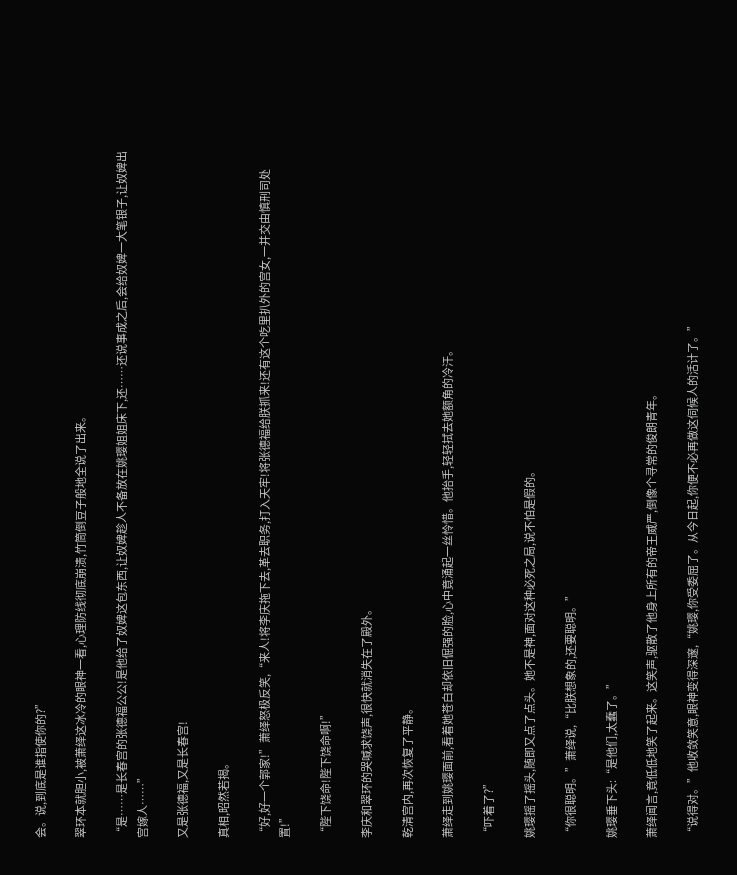会。说,到底是谁指使你的?”

翠环本就胆小,被萧绎这冰冷的眼神一看,心理防线彻底崩溃,竹筒倒豆子般地全说了出来。

“是……是长春宫的张德福公公!是他给了奴婢这包东西,让奴婢趁人不备放在姚璎姐姐床下,还……还说事成之后,会给奴婢一大笔银子,让奴婢出宫嫁人……”

又是张德福,又是长春宫!

真相,昭然若揭。

“好,好一个郭家!”萧绎怒极反笑,“来人!将李庆拖下去,革去职务,打入天牢!将张德福给朕抓来!还有这个吃里扒外的宫女,一并交由慎刑司处置!”

“陛下饶命!陛下饶命啊!”

李庆和翠环的哭喊求饶声,很快就消失在了殿外。

乾清宫内,再次恢复了平静。

萧绎走到姚璎面前,看着她苍白却依旧倔强的脸,心中竟涌起一丝怜惜。他抬手,轻轻拭去她额角的冷汗。

“吓着了?”

姚璎摇了摇头,随即又点了点头。她不是神,面对这种必死之局,说不怕是假的。

“你很聪明。”萧绎说,“比朕想象的,还要聪明。”

姚璎垂下头:“是他们,太蠢了。”

萧绎闻言,竟低低地笑了起来。这笑声,驱散了他身上所有的帝王威严,倒像个寻常的俊朗青年。

“说得对。”他收敛笑意,眼神变得深邃,“姚璎,你受委屈了。从今日起,你便不必再做这伺候人的活计了。”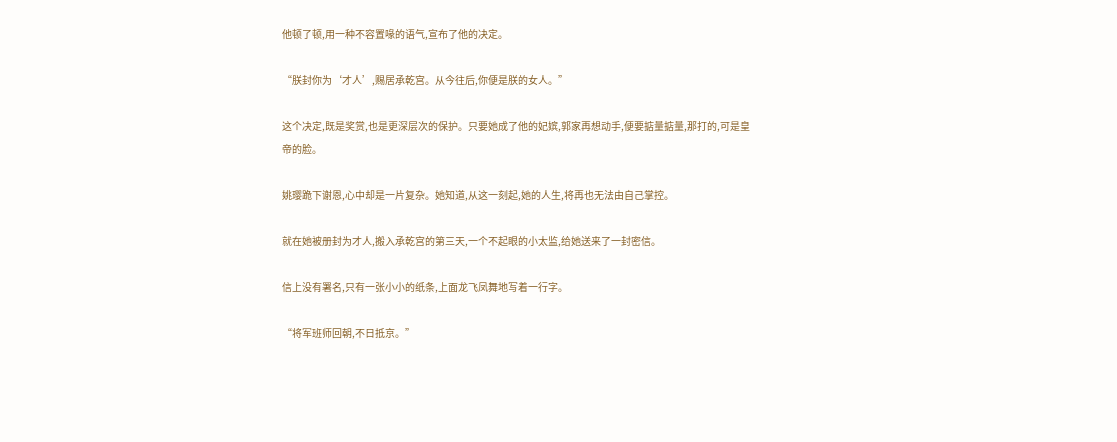他顿了顿,用一种不容置喙的语气,宣布了他的决定。

“朕封你为‘才人’,赐居承乾宫。从今往后,你便是朕的女人。”

这个决定,既是奖赏,也是更深层次的保护。只要她成了他的妃嫔,郭家再想动手,便要掂量掂量,那打的,可是皇帝的脸。

姚璎跪下谢恩,心中却是一片复杂。她知道,从这一刻起,她的人生,将再也无法由自己掌控。

就在她被册封为才人,搬入承乾宫的第三天,一个不起眼的小太监,给她送来了一封密信。

信上没有署名,只有一张小小的纸条,上面龙飞凤舞地写着一行字。

“将军班师回朝,不日抵京。”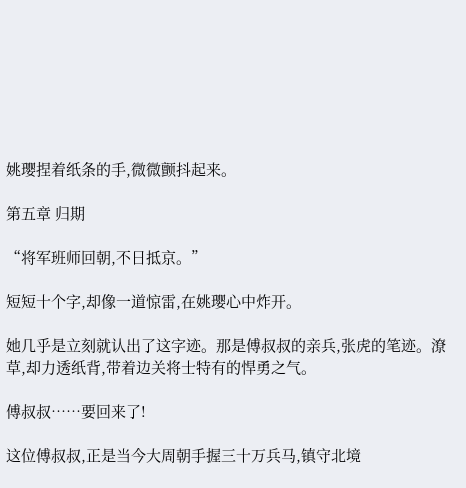姚璎捏着纸条的手,微微颤抖起来。

第五章 归期

“将军班师回朝,不日抵京。”

短短十个字,却像一道惊雷,在姚璎心中炸开。

她几乎是立刻就认出了这字迹。那是傅叔叔的亲兵,张虎的笔迹。潦草,却力透纸背,带着边关将士特有的悍勇之气。

傅叔叔……要回来了!

这位傅叔叔,正是当今大周朝手握三十万兵马,镇守北境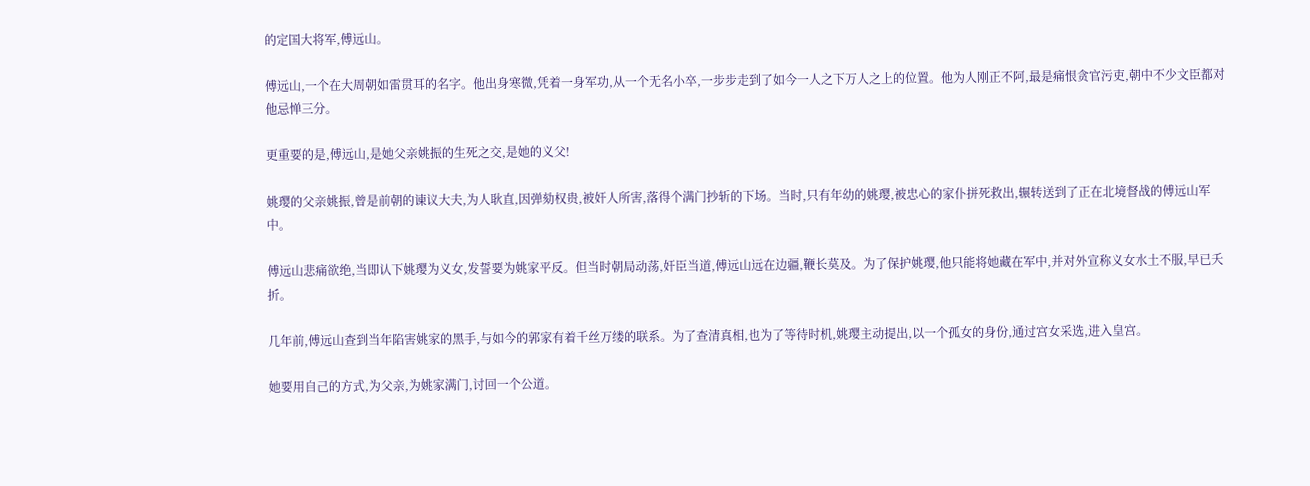的定国大将军,傅远山。

傅远山,一个在大周朝如雷贯耳的名字。他出身寒微,凭着一身军功,从一个无名小卒,一步步走到了如今一人之下万人之上的位置。他为人刚正不阿,最是痛恨贪官污吏,朝中不少文臣都对他忌惮三分。

更重要的是,傅远山,是她父亲姚振的生死之交,是她的义父!

姚璎的父亲姚振,曾是前朝的谏议大夫,为人耿直,因弹劾权贵,被奸人所害,落得个满门抄斩的下场。当时,只有年幼的姚璎,被忠心的家仆拼死救出,辗转送到了正在北境督战的傅远山军中。

傅远山悲痛欲绝,当即认下姚璎为义女,发誓要为姚家平反。但当时朝局动荡,奸臣当道,傅远山远在边疆,鞭长莫及。为了保护姚璎,他只能将她藏在军中,并对外宣称义女水土不服,早已夭折。

几年前,傅远山查到当年陷害姚家的黑手,与如今的郭家有着千丝万缕的联系。为了查清真相,也为了等待时机,姚璎主动提出,以一个孤女的身份,通过宫女采选,进入皇宫。

她要用自己的方式,为父亲,为姚家满门,讨回一个公道。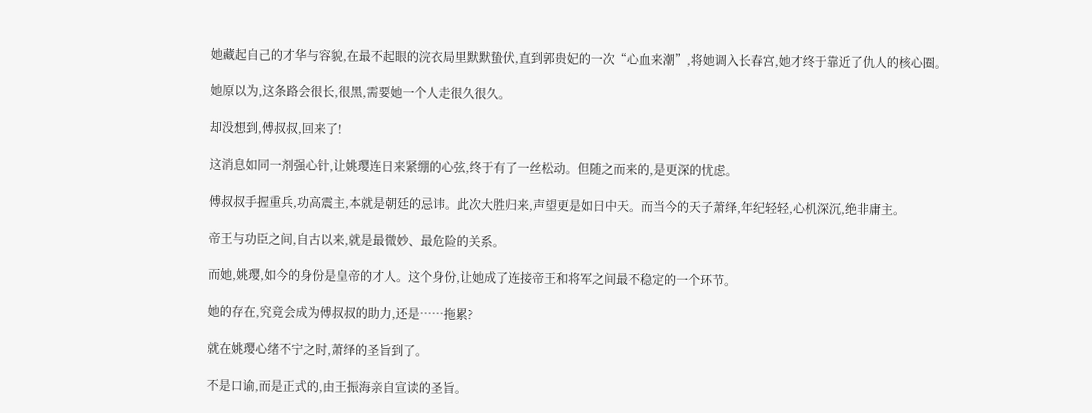她藏起自己的才华与容貌,在最不起眼的浣衣局里默默蛰伏,直到郭贵妃的一次“心血来潮”,将她调入长春宫,她才终于靠近了仇人的核心圈。

她原以为,这条路会很长,很黑,需要她一个人走很久很久。

却没想到,傅叔叔,回来了!

这消息如同一剂强心针,让姚璎连日来紧绷的心弦,终于有了一丝松动。但随之而来的,是更深的忧虑。

傅叔叔手握重兵,功高震主,本就是朝廷的忌讳。此次大胜归来,声望更是如日中天。而当今的天子萧绎,年纪轻轻,心机深沉,绝非庸主。

帝王与功臣之间,自古以来,就是最微妙、最危险的关系。

而她,姚璎,如今的身份是皇帝的才人。这个身份,让她成了连接帝王和将军之间最不稳定的一个环节。

她的存在,究竟会成为傅叔叔的助力,还是……拖累?

就在姚璎心绪不宁之时,萧绎的圣旨到了。

不是口谕,而是正式的,由王振海亲自宣读的圣旨。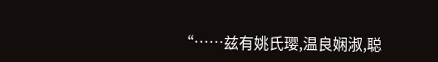“……兹有姚氏璎,温良娴淑,聪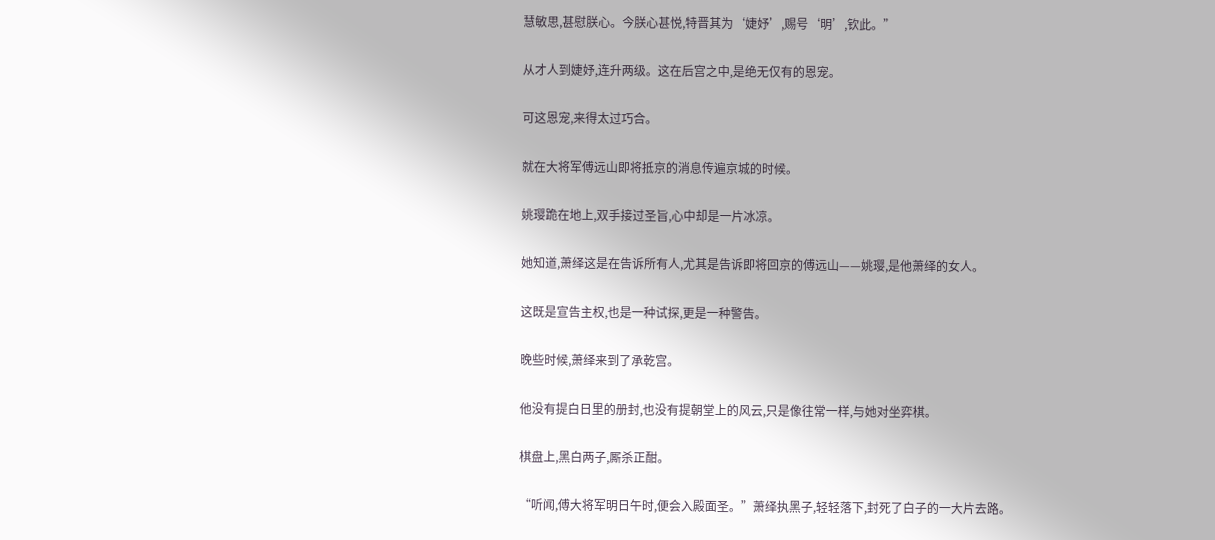慧敏思,甚慰朕心。今朕心甚悦,特晋其为‘婕妤’,赐号‘明’,钦此。”

从才人到婕妤,连升两级。这在后宫之中,是绝无仅有的恩宠。

可这恩宠,来得太过巧合。

就在大将军傅远山即将抵京的消息传遍京城的时候。

姚璎跪在地上,双手接过圣旨,心中却是一片冰凉。

她知道,萧绎这是在告诉所有人,尤其是告诉即将回京的傅远山——姚璎,是他萧绎的女人。

这既是宣告主权,也是一种试探,更是一种警告。

晚些时候,萧绎来到了承乾宫。

他没有提白日里的册封,也没有提朝堂上的风云,只是像往常一样,与她对坐弈棋。

棋盘上,黑白两子,厮杀正酣。

“听闻,傅大将军明日午时,便会入殿面圣。”萧绎执黑子,轻轻落下,封死了白子的一大片去路。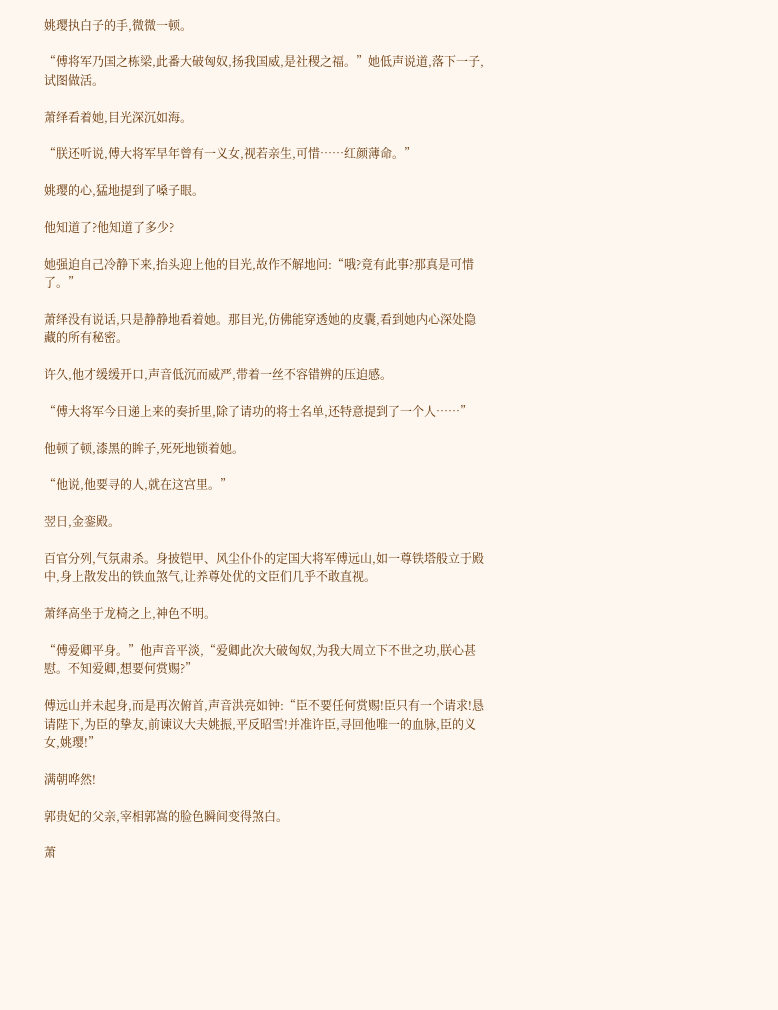姚璎执白子的手,微微一顿。

“傅将军乃国之栋梁,此番大破匈奴,扬我国威,是社稷之福。”她低声说道,落下一子,试图做活。

萧绎看着她,目光深沉如海。

“朕还听说,傅大将军早年曾有一义女,视若亲生,可惜……红颜薄命。”

姚璎的心,猛地提到了嗓子眼。

他知道了?他知道了多少?

她强迫自己冷静下来,抬头迎上他的目光,故作不解地问:“哦?竟有此事?那真是可惜了。”

萧绎没有说话,只是静静地看着她。那目光,仿佛能穿透她的皮囊,看到她内心深处隐藏的所有秘密。

许久,他才缓缓开口,声音低沉而威严,带着一丝不容错辨的压迫感。

“傅大将军今日递上来的奏折里,除了请功的将士名单,还特意提到了一个人……”

他顿了顿,漆黑的眸子,死死地锁着她。

“他说,他要寻的人,就在这宫里。”

翌日,金銮殿。

百官分列,气氛肃杀。身披铠甲、风尘仆仆的定国大将军傅远山,如一尊铁塔般立于殿中,身上散发出的铁血煞气,让养尊处优的文臣们几乎不敢直视。

萧绎高坐于龙椅之上,神色不明。

“傅爱卿平身。”他声音平淡,“爱卿此次大破匈奴,为我大周立下不世之功,朕心甚慰。不知爱卿,想要何赏赐?”

傅远山并未起身,而是再次俯首,声音洪亮如钟:“臣不要任何赏赐!臣只有一个请求!恳请陛下,为臣的挚友,前谏议大夫姚振,平反昭雪!并准许臣,寻回他唯一的血脉,臣的义女,姚璎!”

满朝哗然!

郭贵妃的父亲,宰相郭嵩的脸色瞬间变得煞白。

萧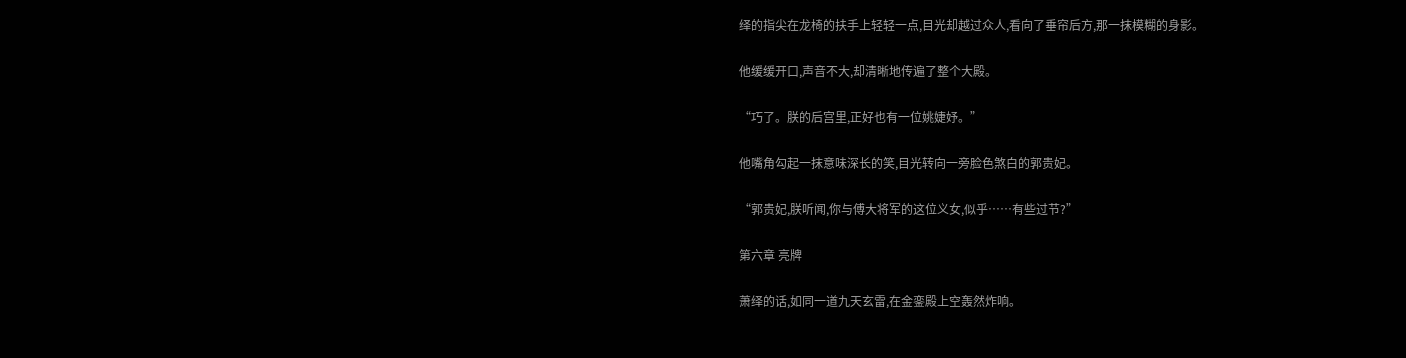绎的指尖在龙椅的扶手上轻轻一点,目光却越过众人,看向了垂帘后方,那一抹模糊的身影。

他缓缓开口,声音不大,却清晰地传遍了整个大殿。

“巧了。朕的后宫里,正好也有一位姚婕妤。”

他嘴角勾起一抹意味深长的笑,目光转向一旁脸色煞白的郭贵妃。

“郭贵妃,朕听闻,你与傅大将军的这位义女,似乎……有些过节?”

第六章 亮牌

萧绎的话,如同一道九天玄雷,在金銮殿上空轰然炸响。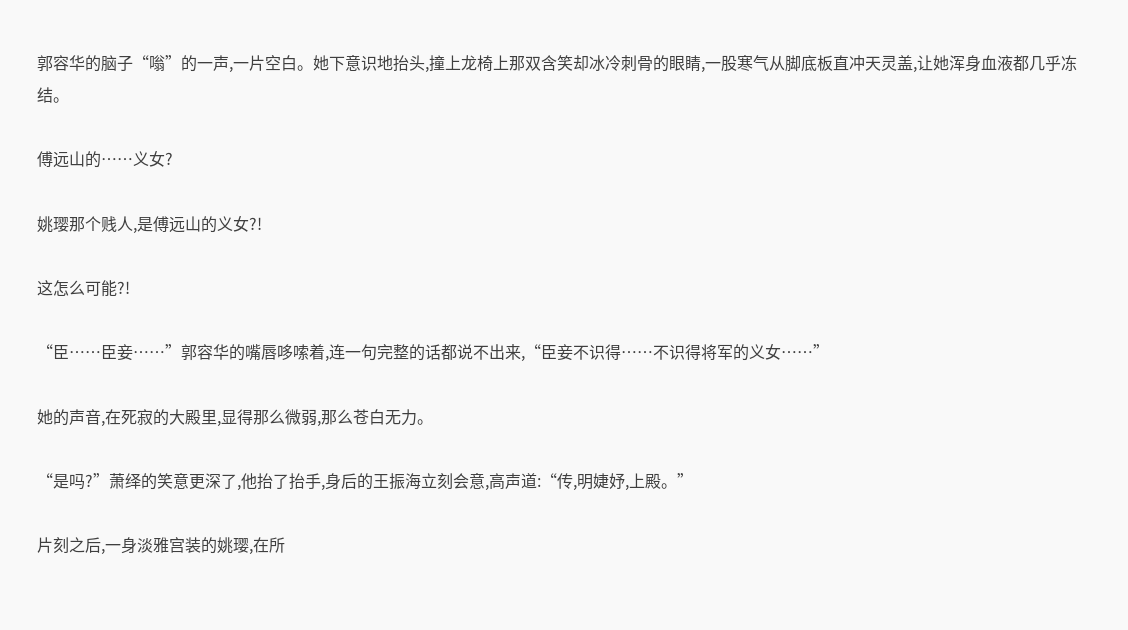郭容华的脑子“嗡”的一声,一片空白。她下意识地抬头,撞上龙椅上那双含笑却冰冷刺骨的眼睛,一股寒气从脚底板直冲天灵盖,让她浑身血液都几乎冻结。

傅远山的……义女?

姚璎那个贱人,是傅远山的义女?!

这怎么可能?!

“臣……臣妾……”郭容华的嘴唇哆嗦着,连一句完整的话都说不出来,“臣妾不识得……不识得将军的义女……”

她的声音,在死寂的大殿里,显得那么微弱,那么苍白无力。

“是吗?”萧绎的笑意更深了,他抬了抬手,身后的王振海立刻会意,高声道:“传,明婕妤,上殿。”

片刻之后,一身淡雅宫装的姚璎,在所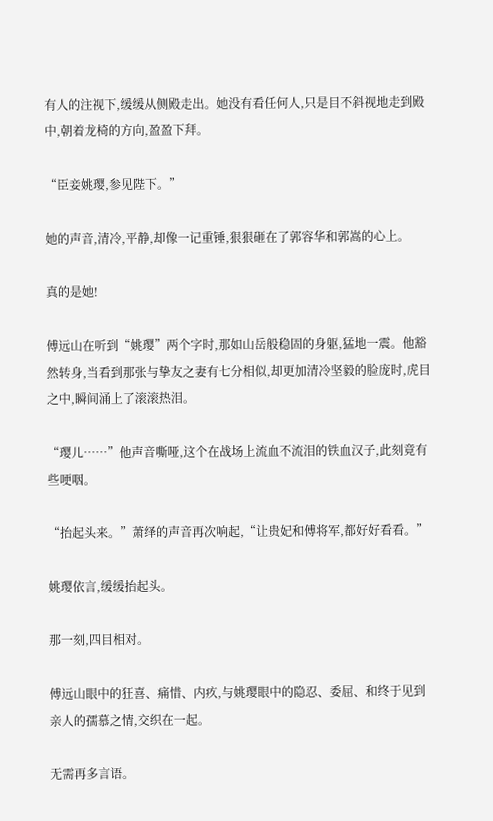有人的注视下,缓缓从侧殿走出。她没有看任何人,只是目不斜视地走到殿中,朝着龙椅的方向,盈盈下拜。

“臣妾姚璎,参见陛下。”

她的声音,清冷,平静,却像一记重锤,狠狠砸在了郭容华和郭嵩的心上。

真的是她!

傅远山在听到“姚璎”两个字时,那如山岳般稳固的身躯,猛地一震。他豁然转身,当看到那张与挚友之妻有七分相似,却更加清冷坚毅的脸庞时,虎目之中,瞬间涌上了滚滚热泪。

“璎儿……”他声音嘶哑,这个在战场上流血不流泪的铁血汉子,此刻竟有些哽咽。

“抬起头来。”萧绎的声音再次响起,“让贵妃和傅将军,都好好看看。”

姚璎依言,缓缓抬起头。

那一刻,四目相对。

傅远山眼中的狂喜、痛惜、内疚,与姚璎眼中的隐忍、委屈、和终于见到亲人的孺慕之情,交织在一起。

无需再多言语。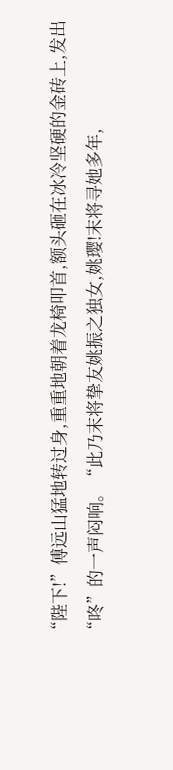“陛下!”傅远山猛地转过身,重重地朝着龙椅叩首,额头砸在冰冷坚硬的金砖上,发出“咚”的一声闷响。“此乃末将挚友姚振之独女,姚璎!末将寻她多年,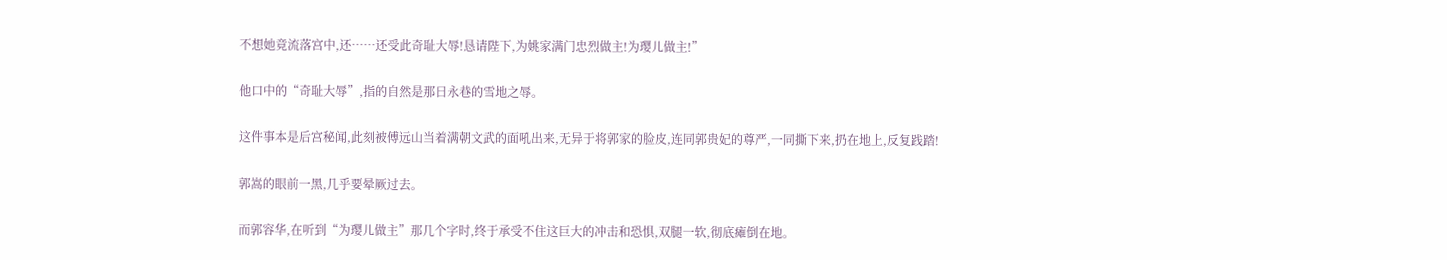不想她竟流落宫中,还……还受此奇耻大辱!恳请陛下,为姚家满门忠烈做主!为璎儿做主!”

他口中的“奇耻大辱”,指的自然是那日永巷的雪地之辱。

这件事本是后宫秘闻,此刻被傅远山当着满朝文武的面吼出来,无异于将郭家的脸皮,连同郭贵妃的尊严,一同撕下来,扔在地上,反复践踏!

郭嵩的眼前一黑,几乎要晕厥过去。

而郭容华,在听到“为璎儿做主”那几个字时,终于承受不住这巨大的冲击和恐惧,双腿一软,彻底瘫倒在地。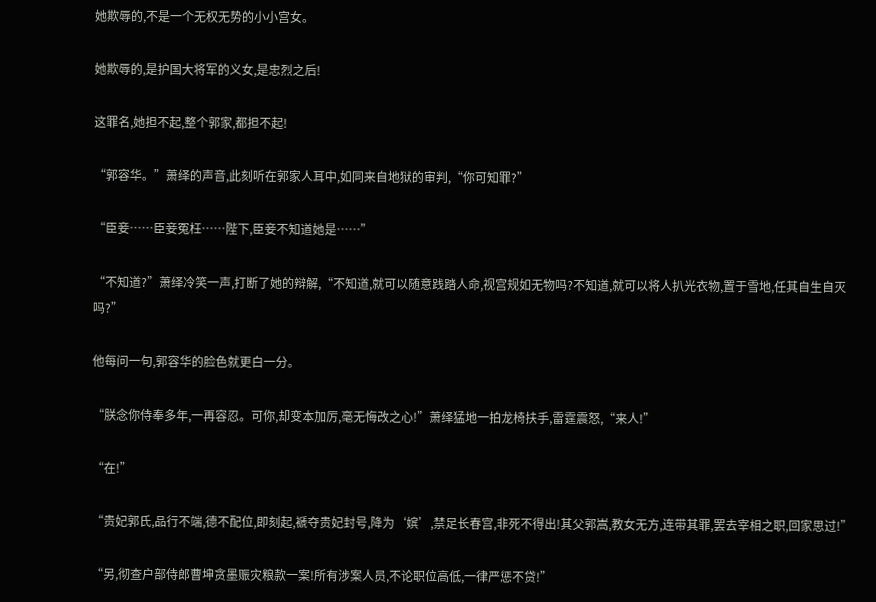她欺辱的,不是一个无权无势的小小宫女。

她欺辱的,是护国大将军的义女,是忠烈之后!

这罪名,她担不起,整个郭家,都担不起!

“郭容华。”萧绎的声音,此刻听在郭家人耳中,如同来自地狱的审判,“你可知罪?”

“臣妾……臣妾冤枉……陛下,臣妾不知道她是……”

“不知道?”萧绎冷笑一声,打断了她的辩解,“不知道,就可以随意践踏人命,视宫规如无物吗?不知道,就可以将人扒光衣物,置于雪地,任其自生自灭吗?”

他每问一句,郭容华的脸色就更白一分。

“朕念你侍奉多年,一再容忍。可你,却变本加厉,毫无悔改之心!”萧绎猛地一拍龙椅扶手,雷霆震怒,“来人!”

“在!”

“贵妃郭氏,品行不端,德不配位,即刻起,褫夺贵妃封号,降为‘嫔’,禁足长春宫,非死不得出!其父郭嵩,教女无方,连带其罪,罢去宰相之职,回家思过!”

“另,彻查户部侍郎曹坤贪墨赈灾粮款一案!所有涉案人员,不论职位高低,一律严惩不贷!”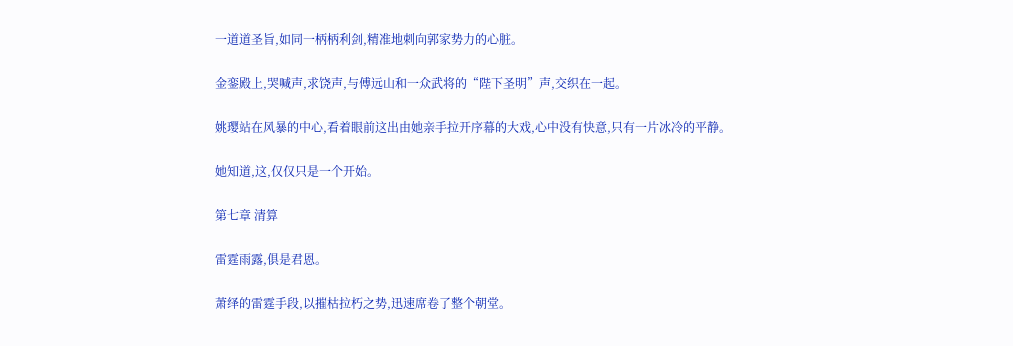一道道圣旨,如同一柄柄利剑,精准地刺向郭家势力的心脏。

金銮殿上,哭喊声,求饶声,与傅远山和一众武将的“陛下圣明”声,交织在一起。

姚璎站在风暴的中心,看着眼前这出由她亲手拉开序幕的大戏,心中没有快意,只有一片冰冷的平静。

她知道,这,仅仅只是一个开始。

第七章 清算

雷霆雨露,俱是君恩。

萧绎的雷霆手段,以摧枯拉朽之势,迅速席卷了整个朝堂。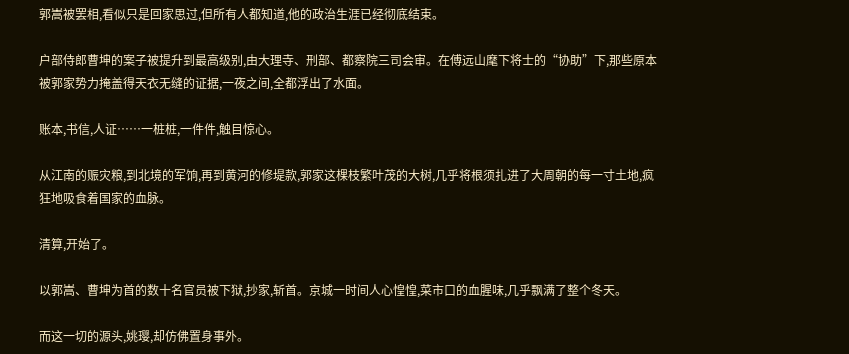郭嵩被罢相,看似只是回家思过,但所有人都知道,他的政治生涯已经彻底结束。

户部侍郎曹坤的案子被提升到最高级别,由大理寺、刑部、都察院三司会审。在傅远山麾下将士的“协助”下,那些原本被郭家势力掩盖得天衣无缝的证据,一夜之间,全都浮出了水面。

账本,书信,人证……一桩桩,一件件,触目惊心。

从江南的赈灾粮,到北境的军饷,再到黄河的修堤款,郭家这棵枝繁叶茂的大树,几乎将根须扎进了大周朝的每一寸土地,疯狂地吸食着国家的血脉。

清算,开始了。

以郭嵩、曹坤为首的数十名官员被下狱,抄家,斩首。京城一时间人心惶惶,菜市口的血腥味,几乎飘满了整个冬天。

而这一切的源头,姚璎,却仿佛置身事外。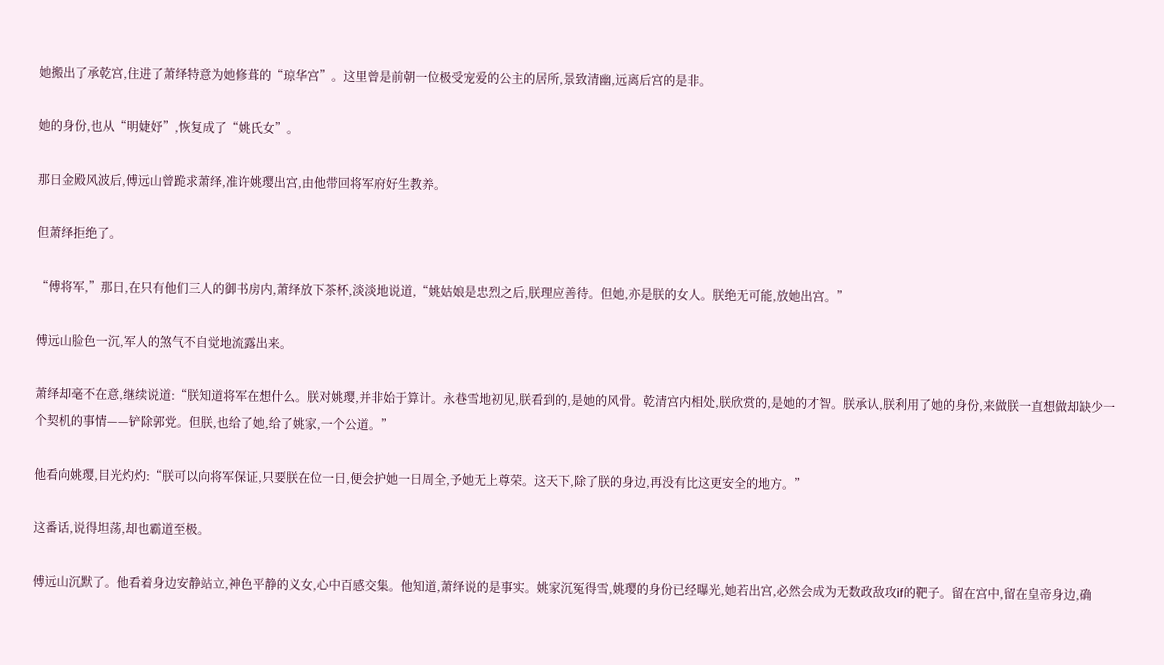她搬出了承乾宫,住进了萧绎特意为她修葺的“琼华宫”。这里曾是前朝一位极受宠爱的公主的居所,景致清幽,远离后宫的是非。

她的身份,也从“明婕妤”,恢复成了“姚氏女”。

那日金殿风波后,傅远山曾跪求萧绎,准许姚璎出宫,由他带回将军府好生教养。

但萧绎拒绝了。

“傅将军,”那日,在只有他们三人的御书房内,萧绎放下茶杯,淡淡地说道,“姚姑娘是忠烈之后,朕理应善待。但她,亦是朕的女人。朕绝无可能,放她出宫。”

傅远山脸色一沉,军人的煞气不自觉地流露出来。

萧绎却毫不在意,继续说道:“朕知道将军在想什么。朕对姚璎,并非始于算计。永巷雪地初见,朕看到的,是她的风骨。乾清宫内相处,朕欣赏的,是她的才智。朕承认,朕利用了她的身份,来做朕一直想做却缺少一个契机的事情——铲除郭党。但朕,也给了她,给了姚家,一个公道。”

他看向姚璎,目光灼灼:“朕可以向将军保证,只要朕在位一日,便会护她一日周全,予她无上尊荣。这天下,除了朕的身边,再没有比这更安全的地方。”

这番话,说得坦荡,却也霸道至极。

傅远山沉默了。他看着身边安静站立,神色平静的义女,心中百感交集。他知道,萧绎说的是事实。姚家沉冤得雪,姚璎的身份已经曝光,她若出宫,必然会成为无数政敌攻if的靶子。留在宫中,留在皇帝身边,确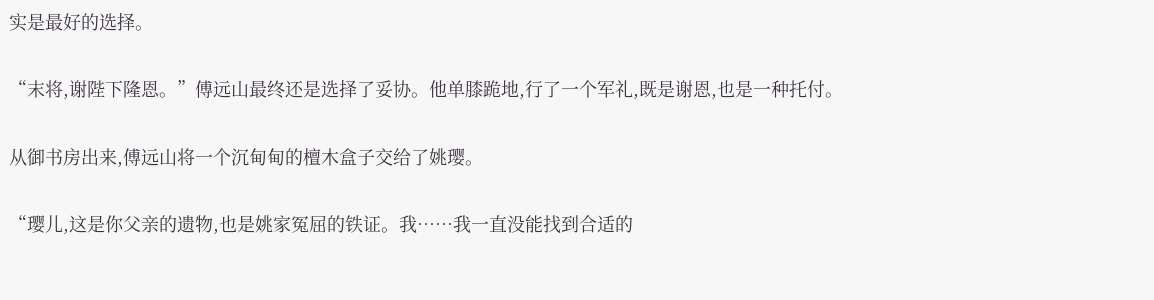实是最好的选择。

“末将,谢陛下隆恩。”傅远山最终还是选择了妥协。他单膝跪地,行了一个军礼,既是谢恩,也是一种托付。

从御书房出来,傅远山将一个沉甸甸的檀木盒子交给了姚璎。

“璎儿,这是你父亲的遗物,也是姚家冤屈的铁证。我……我一直没能找到合适的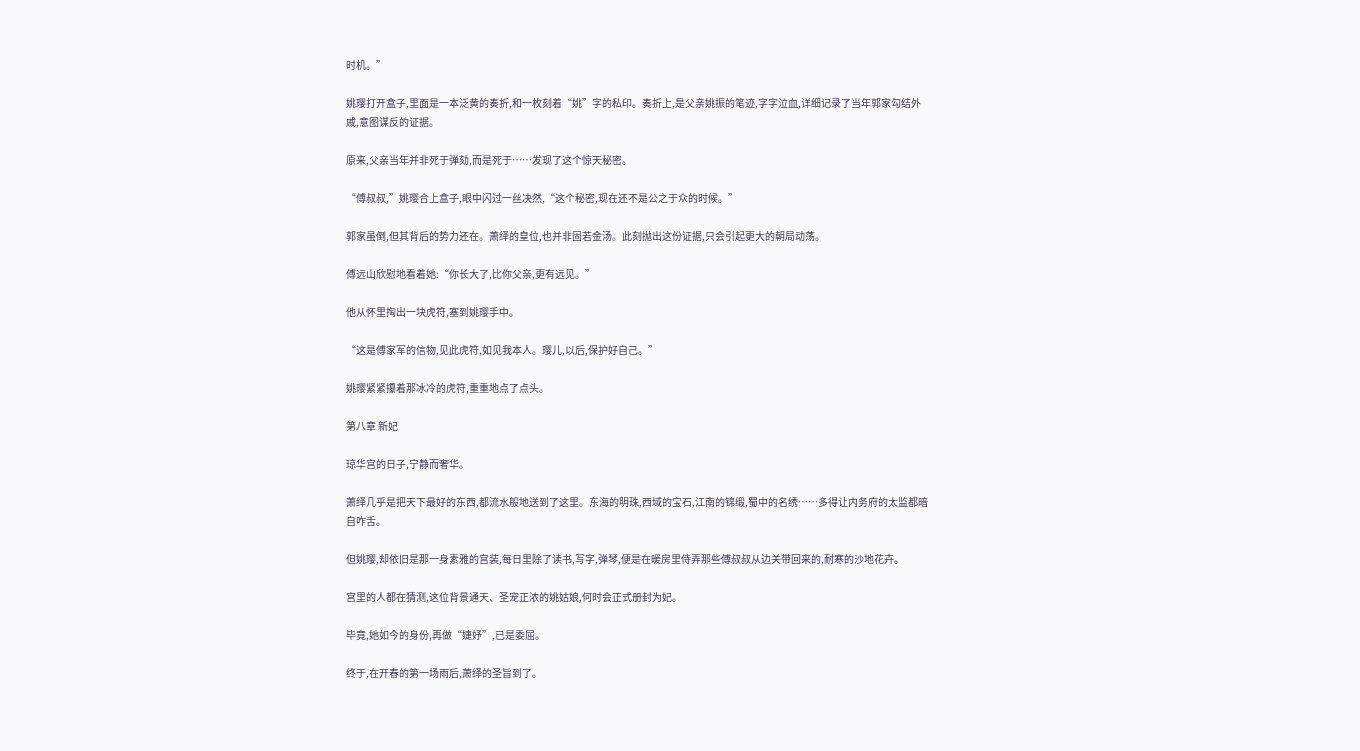时机。”

姚璎打开盒子,里面是一本泛黄的奏折,和一枚刻着“姚”字的私印。奏折上,是父亲姚振的笔迹,字字泣血,详细记录了当年郭家勾结外戚,意图谋反的证据。

原来,父亲当年并非死于弹劾,而是死于……发现了这个惊天秘密。

“傅叔叔,”姚璎合上盒子,眼中闪过一丝决然,“这个秘密,现在还不是公之于众的时候。”

郭家虽倒,但其背后的势力还在。萧绎的皇位,也并非固若金汤。此刻抛出这份证据,只会引起更大的朝局动荡。

傅远山欣慰地看着她:“你长大了,比你父亲,更有远见。”

他从怀里掏出一块虎符,塞到姚璎手中。

“这是傅家军的信物,见此虎符,如见我本人。璎儿,以后,保护好自己。”

姚璎紧紧攥着那冰冷的虎符,重重地点了点头。

第八章 新妃

琼华宫的日子,宁静而奢华。

萧绎几乎是把天下最好的东西,都流水般地送到了这里。东海的明珠,西域的宝石,江南的锦缎,蜀中的名绣……多得让内务府的太监都暗自咋舌。

但姚璎,却依旧是那一身素雅的宫装,每日里除了读书,写字,弹琴,便是在暖房里侍弄那些傅叔叔从边关带回来的,耐寒的沙地花卉。

宫里的人都在猜测,这位背景通天、圣宠正浓的姚姑娘,何时会正式册封为妃。

毕竟,她如今的身份,再做“婕妤”,已是委屈。

终于,在开春的第一场雨后,萧绎的圣旨到了。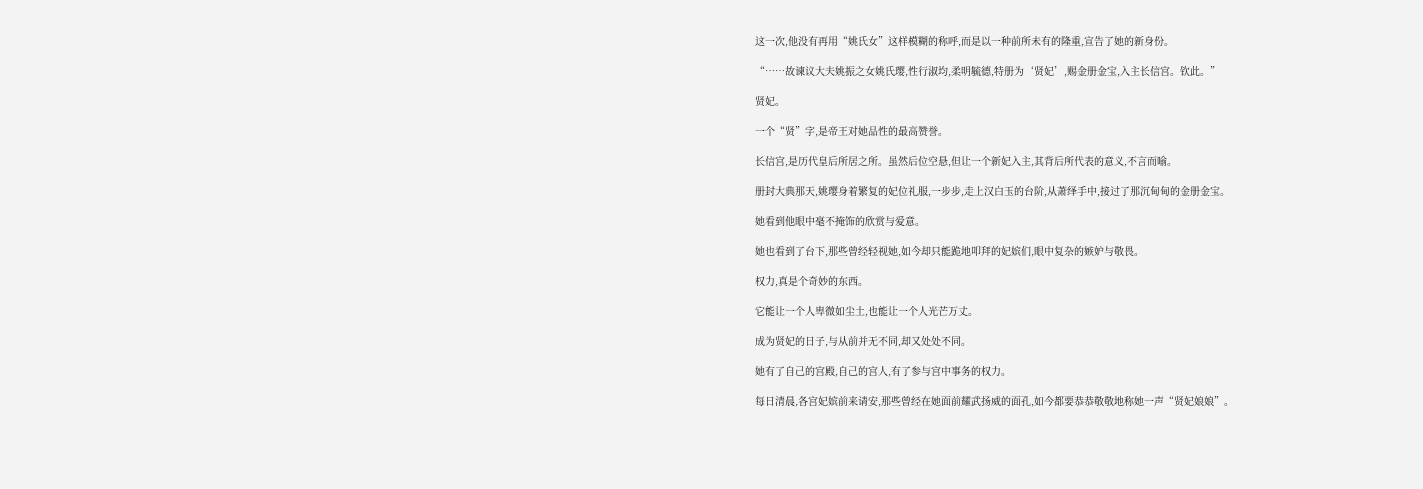这一次,他没有再用“姚氏女”这样模糊的称呼,而是以一种前所未有的隆重,宣告了她的新身份。

“……故谏议大夫姚振之女姚氏璎,性行淑均,柔明毓德,特册为‘贤妃’,赐金册金宝,入主长信宫。钦此。”

贤妃。

一个“贤”字,是帝王对她品性的最高赞誉。

长信宫,是历代皇后所居之所。虽然后位空悬,但让一个新妃入主,其背后所代表的意义,不言而喻。

册封大典那天,姚璎身着繁复的妃位礼服,一步步,走上汉白玉的台阶,从萧绎手中,接过了那沉甸甸的金册金宝。

她看到他眼中毫不掩饰的欣赏与爱意。

她也看到了台下,那些曾经轻视她,如今却只能跪地叩拜的妃嫔们,眼中复杂的嫉妒与敬畏。

权力,真是个奇妙的东西。

它能让一个人卑微如尘土,也能让一个人光芒万丈。

成为贤妃的日子,与从前并无不同,却又处处不同。

她有了自己的宫殿,自己的宫人,有了参与宫中事务的权力。

每日清晨,各宫妃嫔前来请安,那些曾经在她面前耀武扬威的面孔,如今都要恭恭敬敬地称她一声“贤妃娘娘”。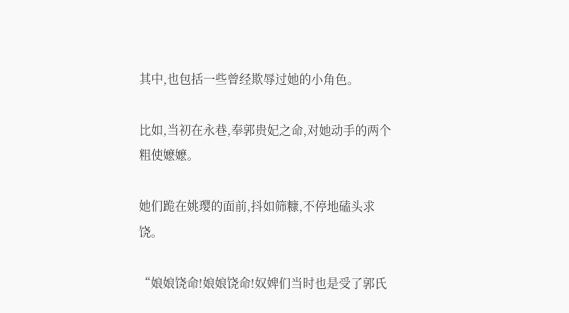其中,也包括一些曾经欺辱过她的小角色。

比如,当初在永巷,奉郭贵妃之命,对她动手的两个粗使嬷嬷。

她们跪在姚璎的面前,抖如筛糠,不停地磕头求饶。

“娘娘饶命!娘娘饶命!奴婢们当时也是受了郭氏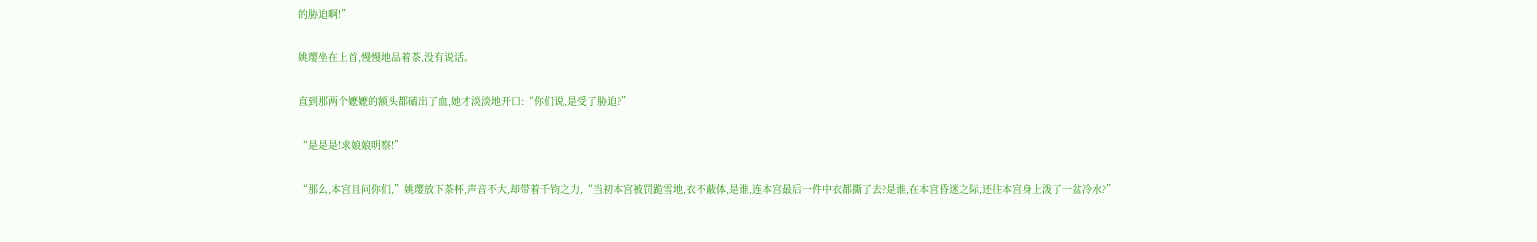的胁迫啊!”

姚璎坐在上首,慢慢地品着茶,没有说话。

直到那两个嬷嬷的额头都磕出了血,她才淡淡地开口:“你们说,是受了胁迫?”

“是是是!求娘娘明察!”

“那么,本宫且问你们,”姚璎放下茶杯,声音不大,却带着千钧之力,“当初本宫被罚跪雪地,衣不蔽体,是谁,连本宫最后一件中衣都撕了去?是谁,在本宫昏迷之际,还往本宫身上泼了一盆冷水?”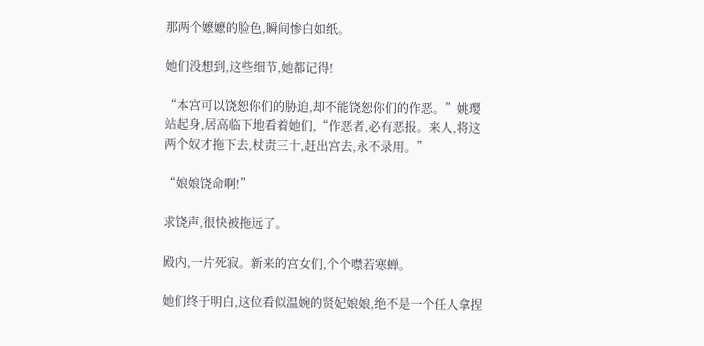那两个嬷嬷的脸色,瞬间惨白如纸。

她们没想到,这些细节,她都记得!

“本宫可以饶恕你们的胁迫,却不能饶恕你们的作恶。”姚璎站起身,居高临下地看着她们,“作恶者,必有恶报。来人,将这两个奴才拖下去,杖责三十,赶出宫去,永不录用。”

“娘娘饶命啊!”

求饶声,很快被拖远了。

殿内,一片死寂。新来的宫女们,个个噤若寒蝉。

她们终于明白,这位看似温婉的贤妃娘娘,绝不是一个任人拿捏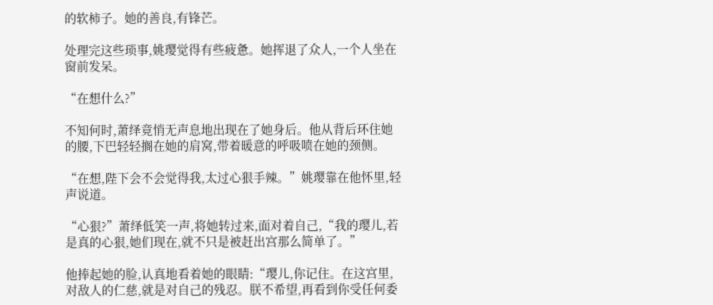的软柿子。她的善良,有锋芒。

处理完这些琐事,姚璎觉得有些疲惫。她挥退了众人,一个人坐在窗前发呆。

“在想什么?”

不知何时,萧绎竟悄无声息地出现在了她身后。他从背后环住她的腰,下巴轻轻搁在她的肩窝,带着暖意的呼吸喷在她的颈侧。

“在想,陛下会不会觉得我,太过心狠手辣。”姚璎靠在他怀里,轻声说道。

“心狠?”萧绎低笑一声,将她转过来,面对着自己,“我的璎儿,若是真的心狠,她们现在,就不只是被赶出宫那么简单了。”

他捧起她的脸,认真地看着她的眼睛:“璎儿,你记住。在这宫里,对敌人的仁慈,就是对自己的残忍。朕不希望,再看到你受任何委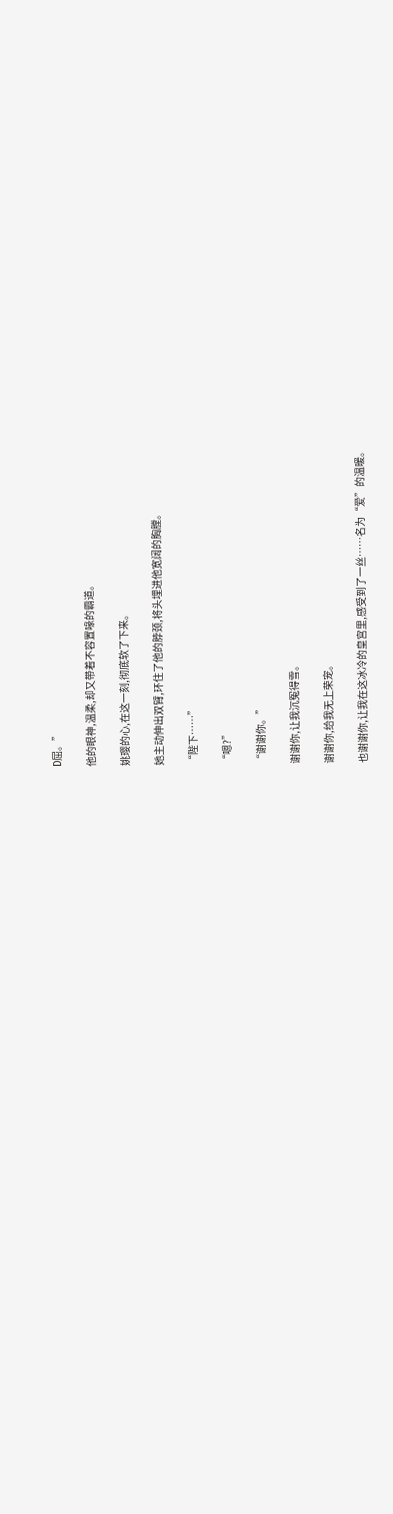D屈。”

他的眼神,温柔,却又带着不容置喙的霸道。

姚璎的心,在这一刻,彻底软了下来。

她主动伸出双臂,环住了他的脖颈,将头埋进他宽阔的胸膛。

“陛下……”

“嗯?”

“谢谢你。”

谢谢你,让我沉冤得雪。

谢谢你,给我无上荣宠。

也谢谢你,让我在这冰冷的皇宫里,感受到了一丝……名为“爱”的温暖。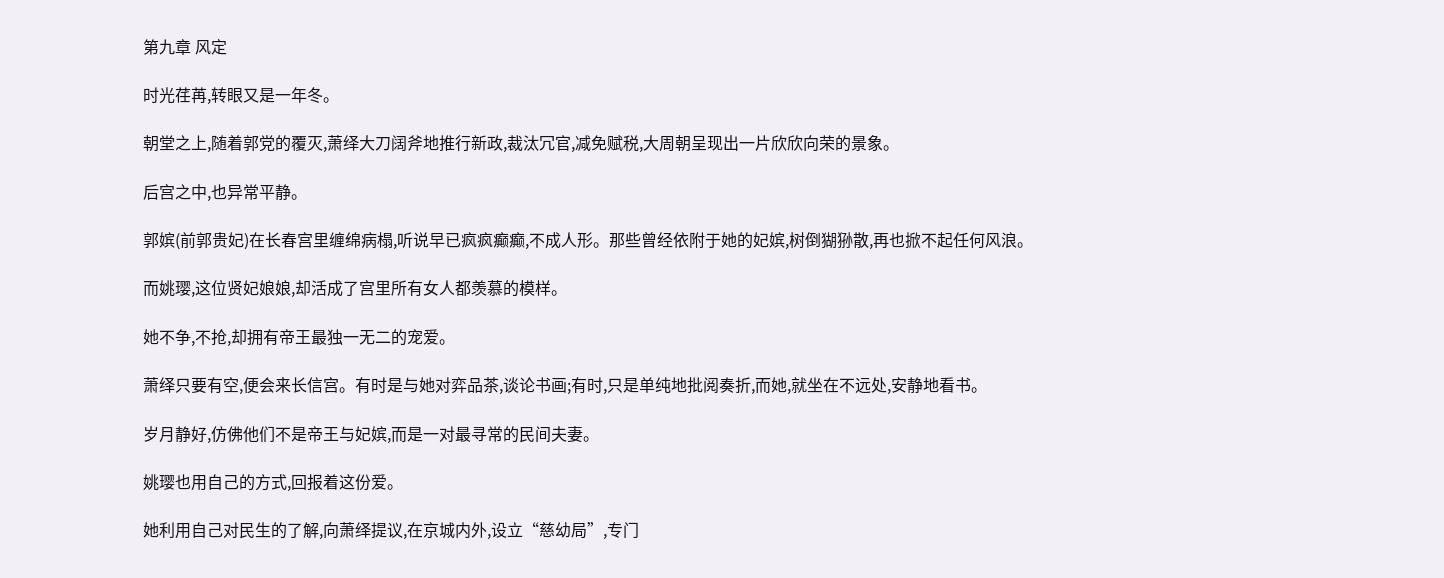第九章 风定

时光荏苒,转眼又是一年冬。

朝堂之上,随着郭党的覆灭,萧绎大刀阔斧地推行新政,裁汰冗官,减免赋税,大周朝呈现出一片欣欣向荣的景象。

后宫之中,也异常平静。

郭嫔(前郭贵妃)在长春宫里缠绵病榻,听说早已疯疯癫癫,不成人形。那些曾经依附于她的妃嫔,树倒猢狲散,再也掀不起任何风浪。

而姚璎,这位贤妃娘娘,却活成了宫里所有女人都羡慕的模样。

她不争,不抢,却拥有帝王最独一无二的宠爱。

萧绎只要有空,便会来长信宫。有时是与她对弈品茶,谈论书画;有时,只是单纯地批阅奏折,而她,就坐在不远处,安静地看书。

岁月静好,仿佛他们不是帝王与妃嫔,而是一对最寻常的民间夫妻。

姚璎也用自己的方式,回报着这份爱。

她利用自己对民生的了解,向萧绎提议,在京城内外,设立“慈幼局”,专门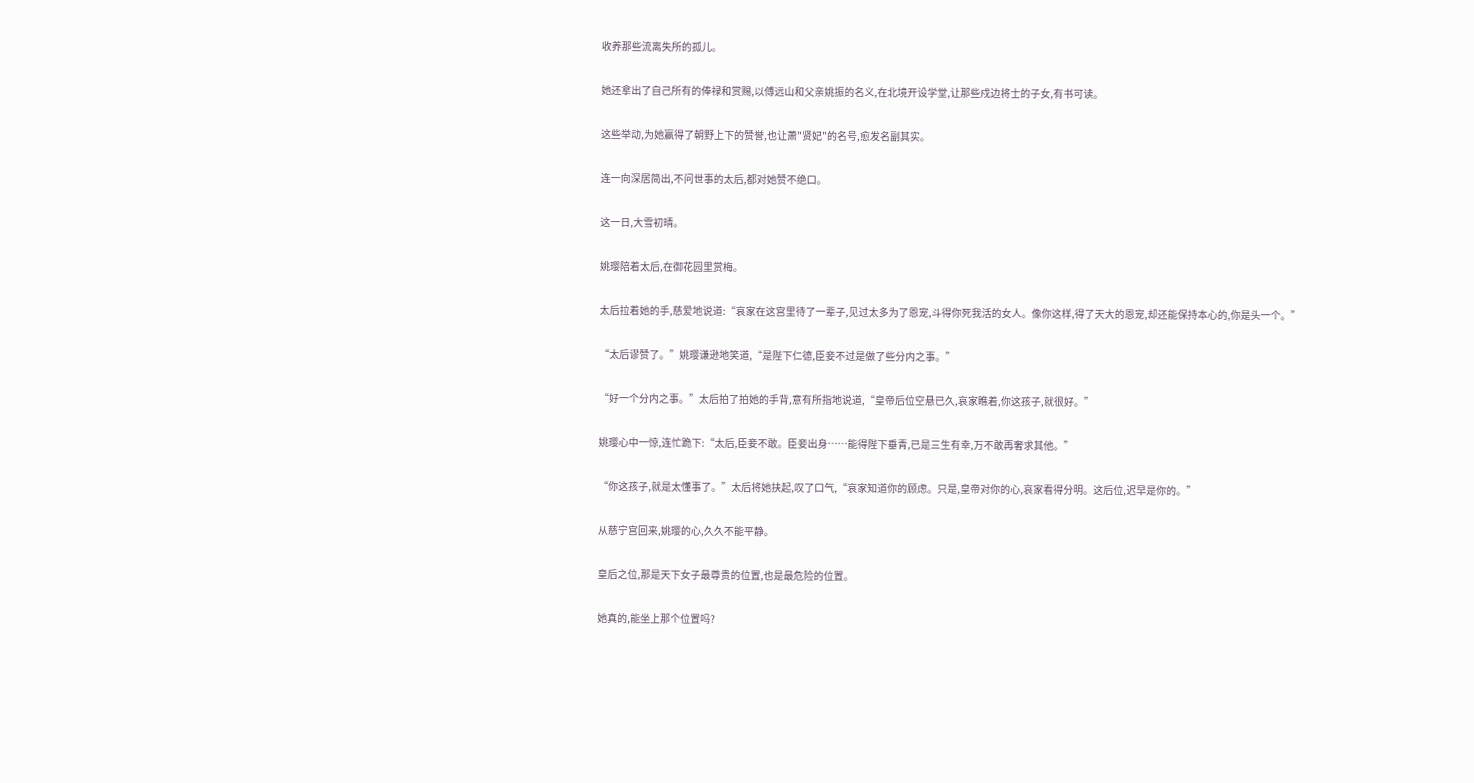收养那些流离失所的孤儿。

她还拿出了自己所有的俸禄和赏赐,以傅远山和父亲姚振的名义,在北境开设学堂,让那些戍边将士的子女,有书可读。

这些举动,为她赢得了朝野上下的赞誉,也让萧"贤妃"的名号,愈发名副其实。

连一向深居简出,不问世事的太后,都对她赞不绝口。

这一日,大雪初晴。

姚璎陪着太后,在御花园里赏梅。

太后拉着她的手,慈爱地说道:“哀家在这宫里待了一辈子,见过太多为了恩宠,斗得你死我活的女人。像你这样,得了天大的恩宠,却还能保持本心的,你是头一个。”

“太后谬赞了。”姚璎谦逊地笑道,“是陛下仁德,臣妾不过是做了些分内之事。”

“好一个分内之事。”太后拍了拍她的手背,意有所指地说道,“皇帝后位空悬已久,哀家瞧着,你这孩子,就很好。”

姚璎心中一惊,连忙跪下:“太后,臣妾不敢。臣妾出身……能得陛下垂青,已是三生有幸,万不敢再奢求其他。”

“你这孩子,就是太懂事了。”太后将她扶起,叹了口气,“哀家知道你的顾虑。只是,皇帝对你的心,哀家看得分明。这后位,迟早是你的。”

从慈宁宫回来,姚璎的心,久久不能平静。

皇后之位,那是天下女子最尊贵的位置,也是最危险的位置。

她真的,能坐上那个位置吗?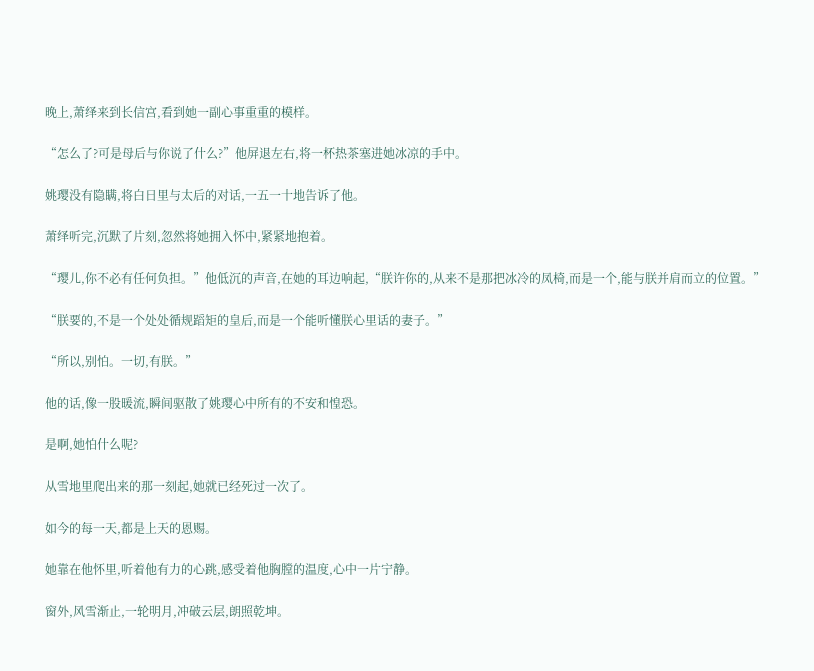晚上,萧绎来到长信宫,看到她一副心事重重的模样。

“怎么了?可是母后与你说了什么?”他屏退左右,将一杯热茶塞进她冰凉的手中。

姚璎没有隐瞒,将白日里与太后的对话,一五一十地告诉了他。

萧绎听完,沉默了片刻,忽然将她拥入怀中,紧紧地抱着。

“璎儿,你不必有任何负担。”他低沉的声音,在她的耳边响起,“朕许你的,从来不是那把冰冷的凤椅,而是一个,能与朕并肩而立的位置。”

“朕要的,不是一个处处循规蹈矩的皇后,而是一个能听懂朕心里话的妻子。”

“所以,别怕。一切,有朕。”

他的话,像一股暖流,瞬间驱散了姚璎心中所有的不安和惶恐。

是啊,她怕什么呢?

从雪地里爬出来的那一刻起,她就已经死过一次了。

如今的每一天,都是上天的恩赐。

她靠在他怀里,听着他有力的心跳,感受着他胸膛的温度,心中一片宁静。

窗外,风雪渐止,一轮明月,冲破云层,朗照乾坤。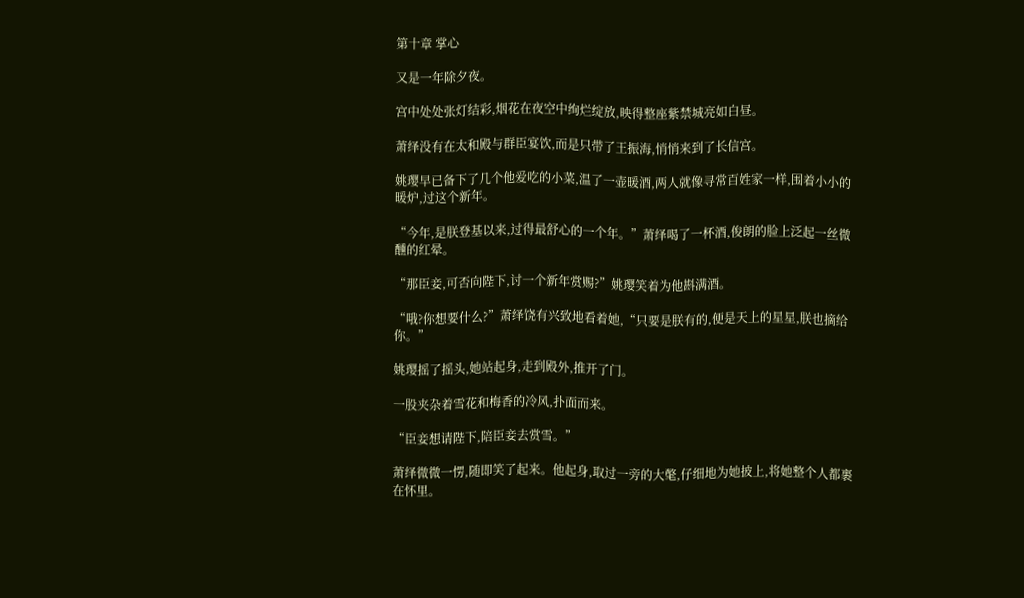第十章 掌心

又是一年除夕夜。

宫中处处张灯结彩,烟花在夜空中绚烂绽放,映得整座紫禁城亮如白昼。

萧绎没有在太和殿与群臣宴饮,而是只带了王振海,悄悄来到了长信宫。

姚璎早已备下了几个他爱吃的小菜,温了一壶暖酒,两人就像寻常百姓家一样,围着小小的暖炉,过这个新年。

“今年,是朕登基以来,过得最舒心的一个年。”萧绎喝了一杯酒,俊朗的脸上泛起一丝微醺的红晕。

“那臣妾,可否向陛下,讨一个新年赏赐?”姚璎笑着为他斟满酒。

“哦?你想要什么?”萧绎饶有兴致地看着她,“只要是朕有的,便是天上的星星,朕也摘给你。”

姚璎摇了摇头,她站起身,走到殿外,推开了门。

一股夹杂着雪花和梅香的冷风,扑面而来。

“臣妾想请陛下,陪臣妾去赏雪。”

萧绎微微一愣,随即笑了起来。他起身,取过一旁的大氅,仔细地为她披上,将她整个人都裹在怀里。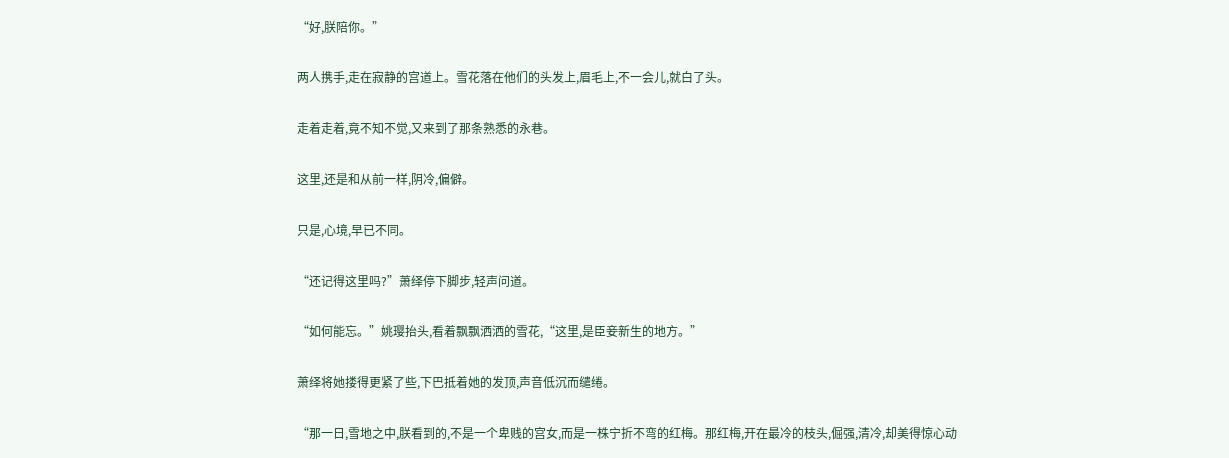“好,朕陪你。”

两人携手,走在寂静的宫道上。雪花落在他们的头发上,眉毛上,不一会儿,就白了头。

走着走着,竟不知不觉,又来到了那条熟悉的永巷。

这里,还是和从前一样,阴冷,偏僻。

只是,心境,早已不同。

“还记得这里吗?”萧绎停下脚步,轻声问道。

“如何能忘。”姚璎抬头,看着飘飘洒洒的雪花,“这里,是臣妾新生的地方。”

萧绎将她搂得更紧了些,下巴抵着她的发顶,声音低沉而缱绻。

“那一日,雪地之中,朕看到的,不是一个卑贱的宫女,而是一株宁折不弯的红梅。那红梅,开在最冷的枝头,倔强,清冷,却美得惊心动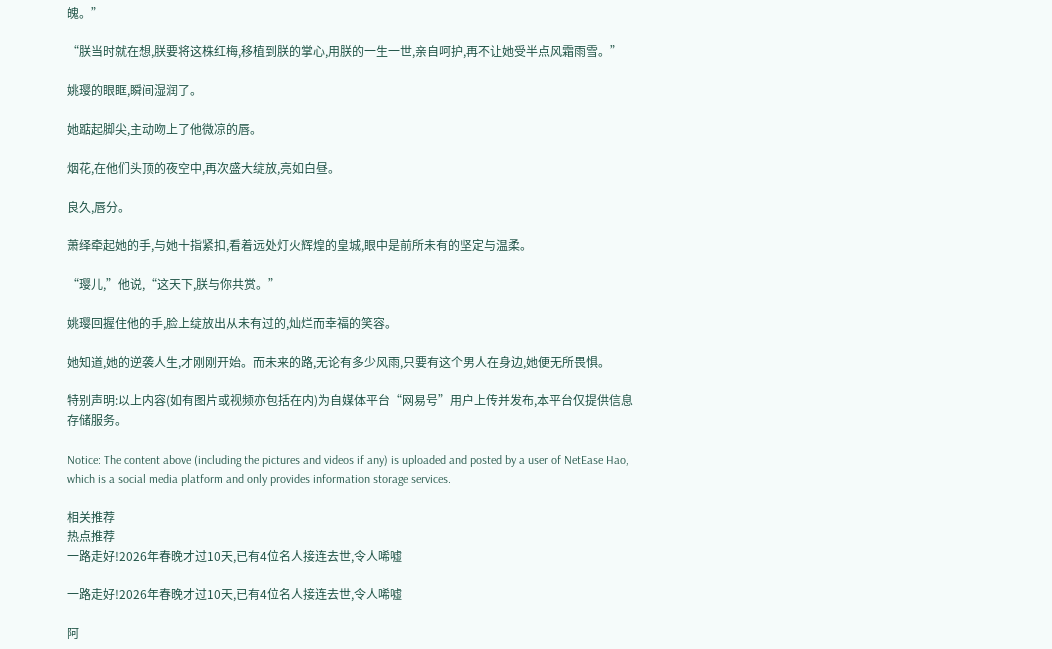魄。”

“朕当时就在想,朕要将这株红梅,移植到朕的掌心,用朕的一生一世,亲自呵护,再不让她受半点风霜雨雪。”

姚璎的眼眶,瞬间湿润了。

她踮起脚尖,主动吻上了他微凉的唇。

烟花,在他们头顶的夜空中,再次盛大绽放,亮如白昼。

良久,唇分。

萧绎牵起她的手,与她十指紧扣,看着远处灯火辉煌的皇城,眼中是前所未有的坚定与温柔。

“璎儿,”他说,“这天下,朕与你共赏。”

姚璎回握住他的手,脸上绽放出从未有过的,灿烂而幸福的笑容。

她知道,她的逆袭人生,才刚刚开始。而未来的路,无论有多少风雨,只要有这个男人在身边,她便无所畏惧。

特别声明:以上内容(如有图片或视频亦包括在内)为自媒体平台“网易号”用户上传并发布,本平台仅提供信息存储服务。

Notice: The content above (including the pictures and videos if any) is uploaded and posted by a user of NetEase Hao, which is a social media platform and only provides information storage services.

相关推荐
热点推荐
一路走好!2026年春晚才过10天,已有4位名人接连去世,令人唏嘘

一路走好!2026年春晚才过10天,已有4位名人接连去世,令人唏嘘

阿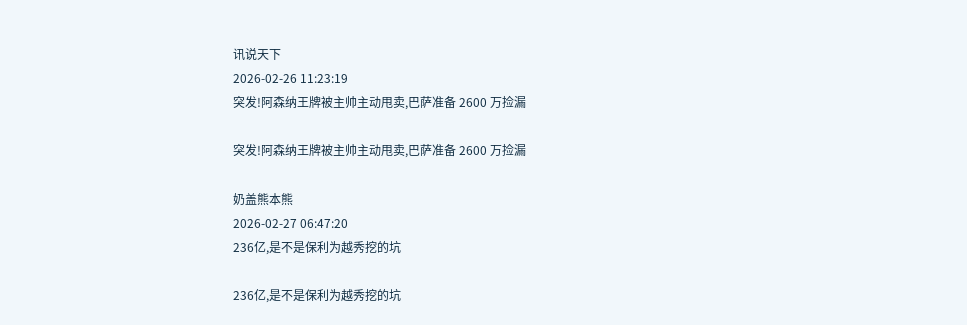讯说天下
2026-02-26 11:23:19
突发!阿森纳王牌被主帅主动甩卖,巴萨准备 2600 万捡漏

突发!阿森纳王牌被主帅主动甩卖,巴萨准备 2600 万捡漏

奶盖熊本熊
2026-02-27 06:47:20
236亿,是不是保利为越秀挖的坑

236亿,是不是保利为越秀挖的坑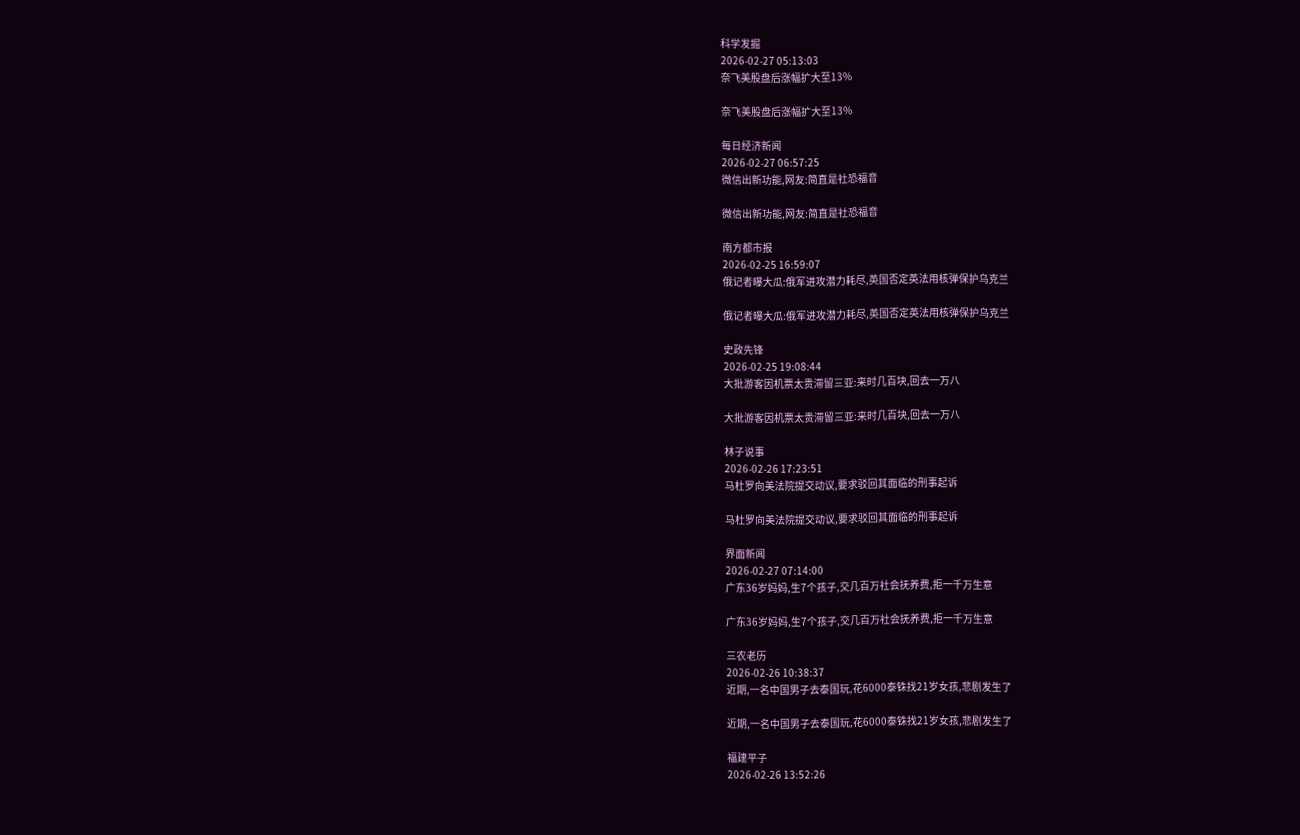科学发掘
2026-02-27 05:13:03
奈飞美股盘后涨幅扩大至13%

奈飞美股盘后涨幅扩大至13%

每日经济新闻
2026-02-27 06:57:25
微信出新功能,网友:简直是社恐福音

微信出新功能,网友:简直是社恐福音

南方都市报
2026-02-25 16:59:07
俄记者曝大瓜:俄军进攻潜力耗尽,英国否定英法用核弹保护乌克兰

俄记者曝大瓜:俄军进攻潜力耗尽,英国否定英法用核弹保护乌克兰

史政先锋
2026-02-25 19:08:44
大批游客因机票太贵滞留三亚:来时几百块,回去一万八

大批游客因机票太贵滞留三亚:来时几百块,回去一万八

林子说事
2026-02-26 17:23:51
马杜罗向美法院提交动议,要求驳回其面临的刑事起诉

马杜罗向美法院提交动议,要求驳回其面临的刑事起诉

界面新闻
2026-02-27 07:14:00
广东36岁妈妈,生7个孩子,交几百万社会抚养费,拒一千万生意

广东36岁妈妈,生7个孩子,交几百万社会抚养费,拒一千万生意

三农老历
2026-02-26 10:38:37
近期,一名中国男子去泰国玩,花6000泰铢找21岁女孩,悲剧发生了

近期,一名中国男子去泰国玩,花6000泰铢找21岁女孩,悲剧发生了

福建平子
2026-02-26 13:52:26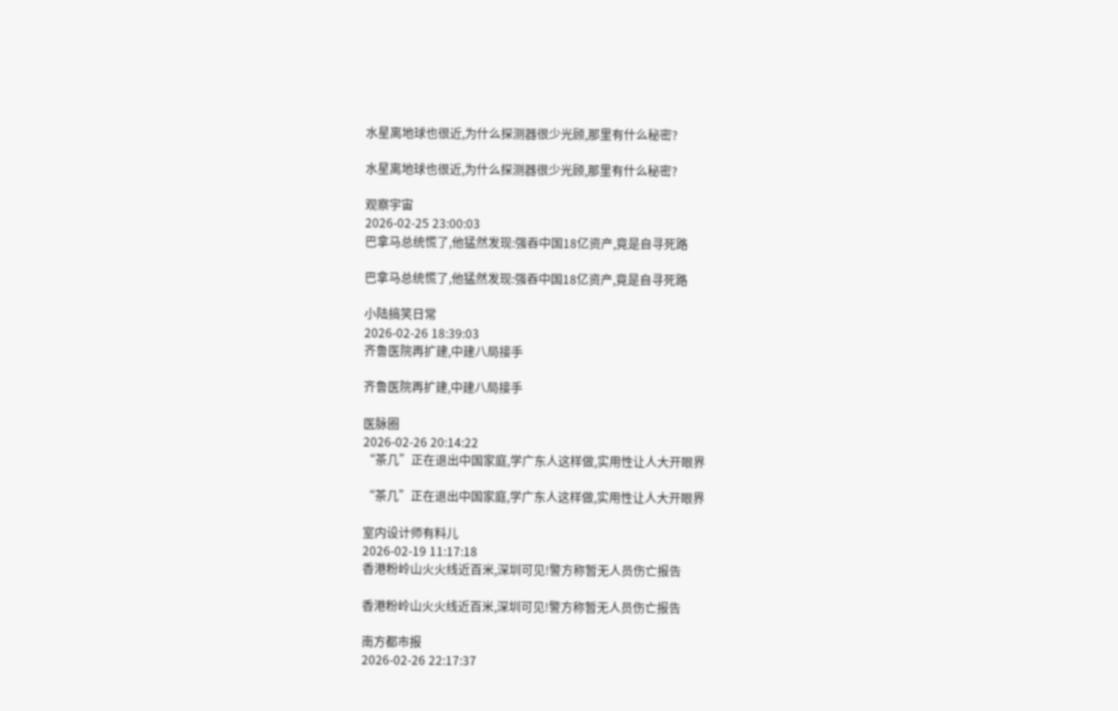水星离地球也很近,为什么探测器很少光顾,那里有什么秘密?

水星离地球也很近,为什么探测器很少光顾,那里有什么秘密?

观察宇宙
2026-02-25 23:00:03
巴拿马总统慌了,他猛然发现:强吞中国18亿资产,竟是自寻死路

巴拿马总统慌了,他猛然发现:强吞中国18亿资产,竟是自寻死路

小陆搞笑日常
2026-02-26 18:39:03
齐鲁医院再扩建,中建八局接手

齐鲁医院再扩建,中建八局接手

医脉圈
2026-02-26 20:14:22
“茶几”正在退出中国家庭,学广东人这样做,实用性让人大开眼界

“茶几”正在退出中国家庭,学广东人这样做,实用性让人大开眼界

室内设计师有料儿
2026-02-19 11:17:18
香港粉岭山火火线近百米,深圳可见!警方称暂无人员伤亡报告

香港粉岭山火火线近百米,深圳可见!警方称暂无人员伤亡报告

南方都市报
2026-02-26 22:17:37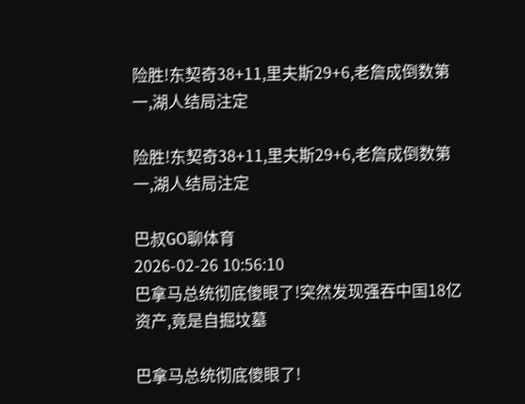险胜!东契奇38+11,里夫斯29+6,老詹成倒数第一,湖人结局注定

险胜!东契奇38+11,里夫斯29+6,老詹成倒数第一,湖人结局注定

巴叔GO聊体育
2026-02-26 10:56:10
巴拿马总统彻底傻眼了!突然发现强吞中国18亿资产,竟是自掘坟墓

巴拿马总统彻底傻眼了!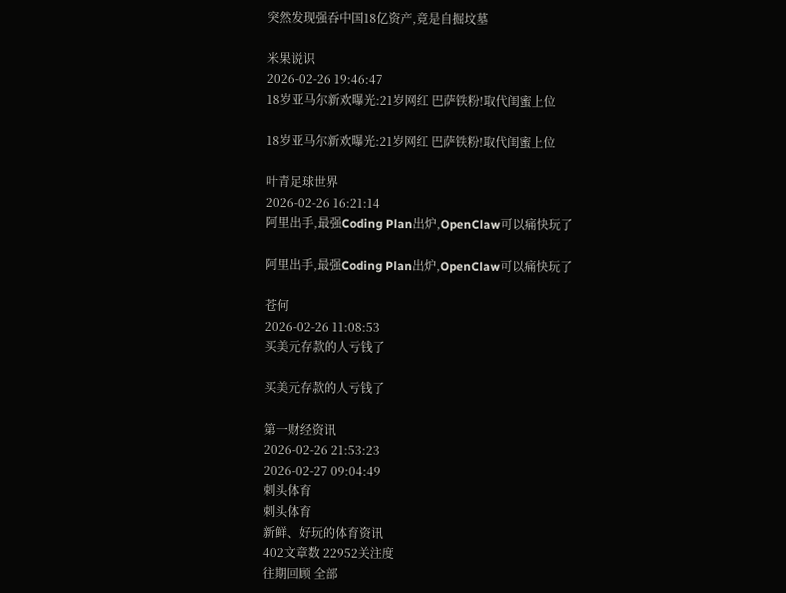突然发现强吞中国18亿资产,竟是自掘坟墓

米果说识
2026-02-26 19:46:47
18岁亚马尔新欢曝光:21岁网红 巴萨铁粉!取代闺蜜上位

18岁亚马尔新欢曝光:21岁网红 巴萨铁粉!取代闺蜜上位

叶青足球世界
2026-02-26 16:21:14
阿里出手,最强Coding Plan出炉,OpenClaw可以痛快玩了

阿里出手,最强Coding Plan出炉,OpenClaw可以痛快玩了

苍何
2026-02-26 11:08:53
买美元存款的人亏钱了

买美元存款的人亏钱了

第一财经资讯
2026-02-26 21:53:23
2026-02-27 09:04:49
刺头体育
刺头体育
新鲜、好玩的体育资讯
402文章数 22952关注度
往期回顾 全部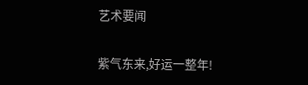艺术要闻

紫气东来,好运一整年!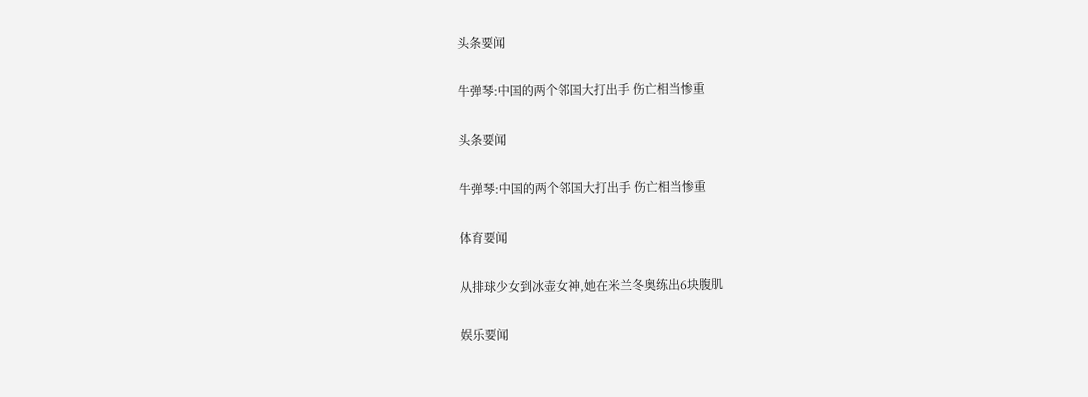头条要闻

牛弹琴:中国的两个邻国大打出手 伤亡相当惨重

头条要闻

牛弹琴:中国的两个邻国大打出手 伤亡相当惨重

体育要闻

从排球少女到冰壶女神,她在米兰冬奥练出6块腹肌

娱乐要闻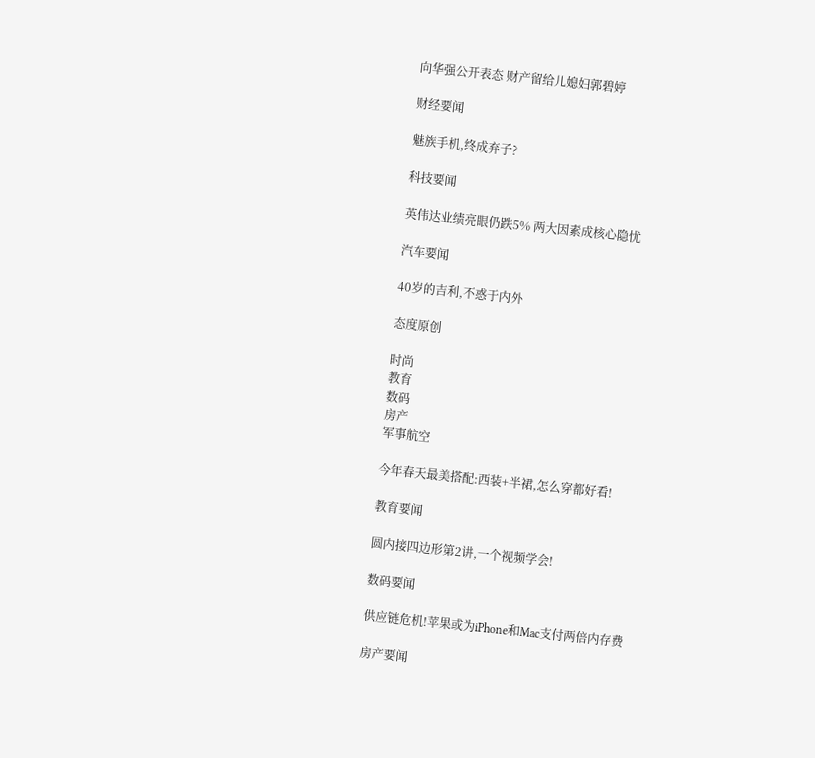向华强公开表态 财产留给儿媳妇郭碧婷

财经要闻

魅族手机,终成弃子?

科技要闻

英伟达业绩亮眼仍跌5% 两大因素成核心隐忧

汽车要闻

40岁的吉利,不惑于内外

态度原创

时尚
教育
数码
房产
军事航空

今年春天最美搭配:西装+半裙,怎么穿都好看!

教育要闻

圆内接四边形第2讲,一个视频学会!

数码要闻

供应链危机!苹果或为iPhone和Mac支付两倍内存费

房产要闻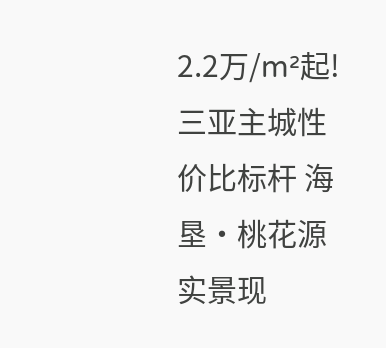2.2万/m²起!三亚主城性价比标杆 海垦·桃花源实景现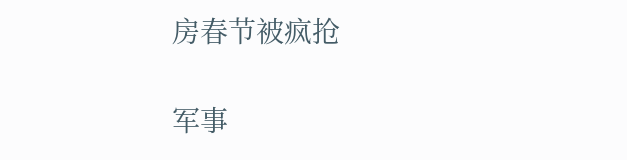房春节被疯抢

军事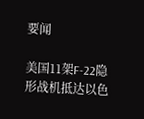要闻

美国11架F-22隐形战机抵达以色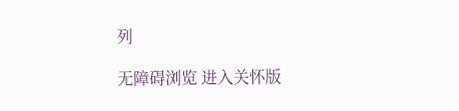列

无障碍浏览 进入关怀版